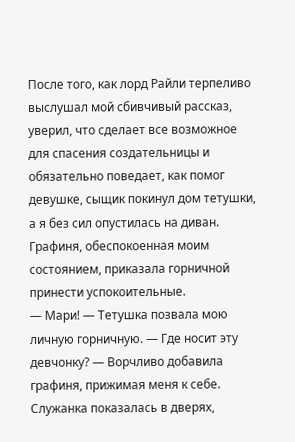После того, как лорд Райли терпеливо выслушал мой сбивчивый рассказ, уверил, что сделает все возможное для спасения создательницы и обязательно поведает, как помог девушке, сыщик покинул дом тетушки, а я без сил опустилась на диван. Графиня, обеспокоенная моим состоянием, приказала горничной принести успокоительные.
— Мари! — Тетушка позвала мою личную горничную. — Где носит эту девчонку? — Ворчливо добавила графиня, прижимая меня к себе. Служанка показалась в дверях,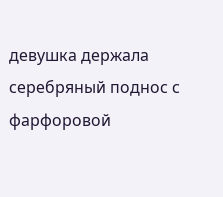девушка держала серебряный поднос с фарфоровой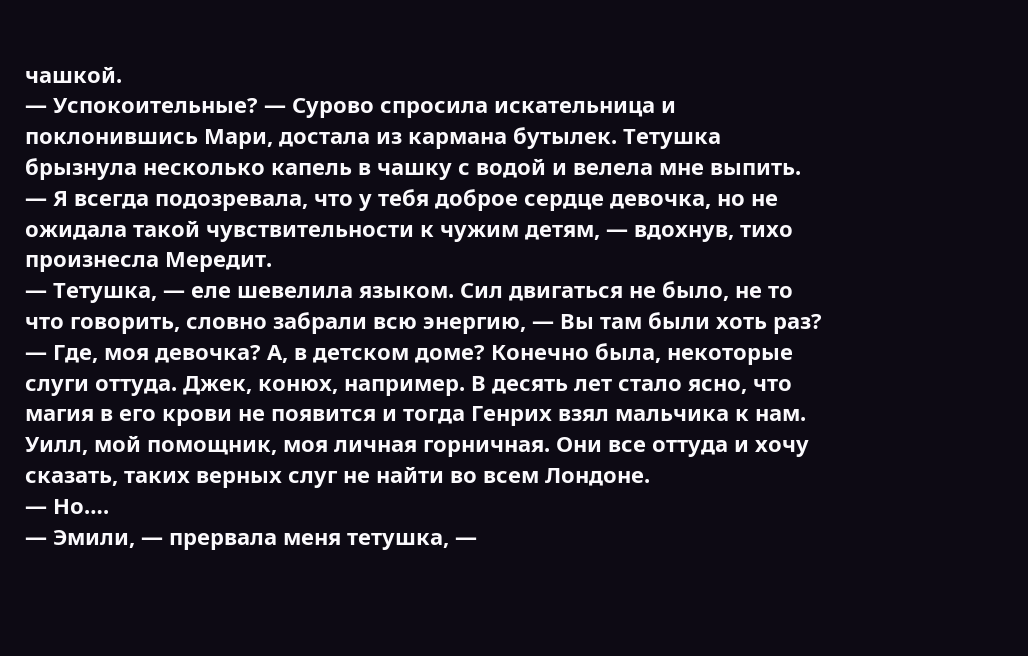чашкой.
— Успокоительные? — Сурово спросила искательница и поклонившись Мари, достала из кармана бутылек. Тетушка брызнула несколько капель в чашку с водой и велела мне выпить.
— Я всегда подозревала, что у тебя доброе сердце девочка, но не ожидала такой чувствительности к чужим детям, — вдохнув, тихо произнесла Мередит.
— Тетушка, — еле шевелила языком. Сил двигаться не было, не то что говорить, словно забрали всю энергию, — Вы там были хоть раз?
— Где, моя девочка? А, в детском доме? Конечно была, некоторые слуги оттуда. Джек, конюх, например. В десять лет стало ясно, что магия в его крови не появится и тогда Генрих взял мальчика к нам. Уилл, мой помощник, моя личная горничная. Они все оттуда и хочу сказать, таких верных слуг не найти во всем Лондоне.
— Но….
— Эмили, — прервала меня тетушка, —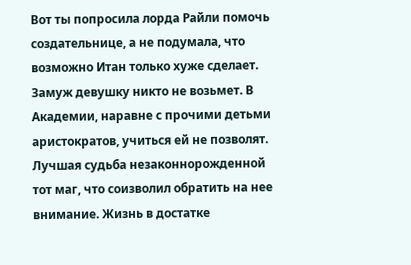Вот ты попросила лорда Райли помочь создательнице, а не подумала, что возможно Итан только хуже сделает. Замуж девушку никто не возьмет. В Академии, наравне с прочими детьми аристократов, учиться ей не позволят. Лучшая судьба незаконнорожденной тот маг, что соизволил обратить на нее внимание. Жизнь в достатке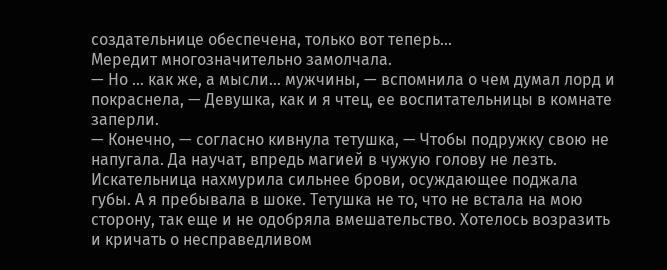создательнице обеспечена, только вот теперь…
Мередит многозначительно замолчала.
— Но … как же, а мысли… мужчины, — вспомнила о чем думал лорд и покраснела, — Девушка, как и я чтец, ее воспитательницы в комнате заперли.
— Конечно, — согласно кивнула тетушка, — Чтобы подружку свою не напугала. Да научат, впредь магией в чужую голову не лезть.
Искательница нахмурила сильнее брови, осуждающее поджала губы. А я пребывала в шоке. Тетушка не то, что не встала на мою сторону, так еще и не одобряла вмешательство. Хотелось возразить и кричать о несправедливом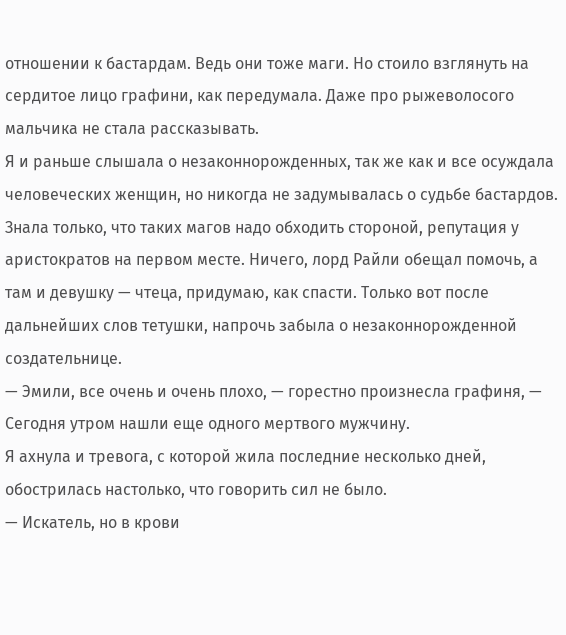отношении к бастардам. Ведь они тоже маги. Но стоило взглянуть на сердитое лицо графини, как передумала. Даже про рыжеволосого мальчика не стала рассказывать.
Я и раньше слышала о незаконнорожденных, так же как и все осуждала человеческих женщин, но никогда не задумывалась о судьбе бастардов. Знала только, что таких магов надо обходить стороной, репутация у аристократов на первом месте. Ничего, лорд Райли обещал помочь, а там и девушку — чтеца, придумаю, как спасти. Только вот после дальнейших слов тетушки, напрочь забыла о незаконнорожденной создательнице.
— Эмили, все очень и очень плохо, — горестно произнесла графиня, — Сегодня утром нашли еще одного мертвого мужчину.
Я ахнула и тревога, с которой жила последние несколько дней, обострилась настолько, что говорить сил не было.
— Искатель, но в крови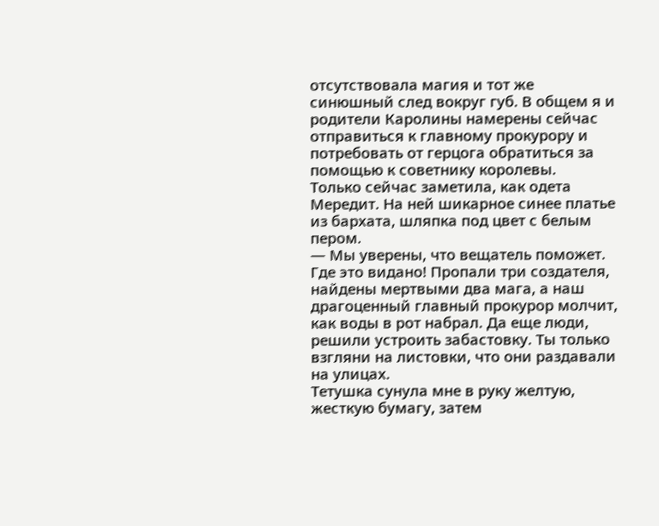отсутствовала магия и тот же синюшный след вокруг губ. В общем я и родители Каролины намерены сейчас отправиться к главному прокурору и потребовать от герцога обратиться за помощью к советнику королевы.
Только сейчас заметила, как одета Мередит. На ней шикарное синее платье из бархата, шляпка под цвет с белым пером.
— Мы уверены, что вещатель поможет. Где это видано! Пропали три создателя, найдены мертвыми два мага, а наш драгоценный главный прокурор молчит, как воды в рот набрал. Да еще люди, решили устроить забастовку. Ты только взгляни на листовки, что они раздавали на улицах.
Тетушка сунула мне в руку желтую, жесткую бумагу, затем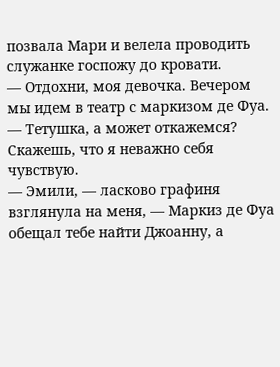позвала Мари и велела проводить служанке госпожу до кровати.
— Отдохни, моя девочка. Вечером мы идем в театр с маркизом де Фуа.
— Тетушка, а может откажемся? Скажешь, что я неважно себя чувствую.
— Эмили, — ласково графиня взглянула на меня, — Маркиз де Фуа обещал тебе найти Джоанну, а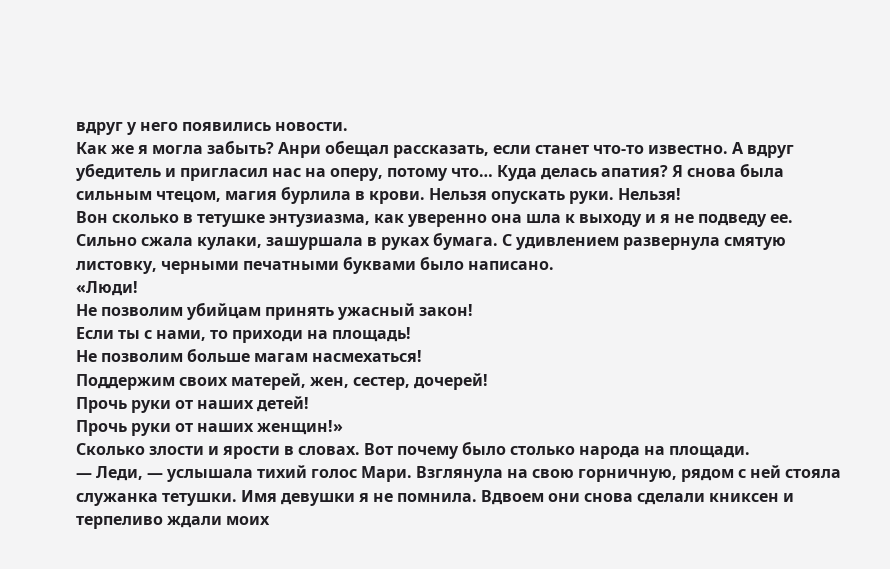вдруг у него появились новости.
Как же я могла забыть? Анри обещал рассказать, если станет что-то известно. А вдруг убедитель и пригласил нас на оперу, потому что… Куда делась апатия? Я снова была сильным чтецом, магия бурлила в крови. Нельзя опускать руки. Нельзя!
Вон сколько в тетушке энтузиазма, как уверенно она шла к выходу и я не подведу ее. Сильно сжала кулаки, зашуршала в руках бумага. С удивлением развернула смятую листовку, черными печатными буквами было написано.
«Люди!
Не позволим убийцам принять ужасный закон!
Если ты с нами, то приходи на площадь!
Не позволим больше магам насмехаться!
Поддержим своих матерей, жен, сестер, дочерей!
Прочь руки от наших детей!
Прочь руки от наших женщин!»
Сколько злости и ярости в словах. Вот почему было столько народа на площади.
— Леди, — услышала тихий голос Мари. Взглянула на свою горничную, рядом с ней стояла служанка тетушки. Имя девушки я не помнила. Вдвоем они снова сделали книксен и терпеливо ждали моих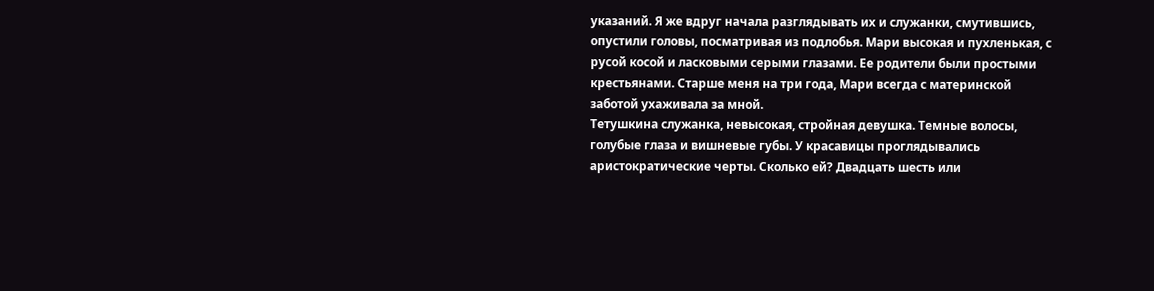указаний. Я же вдруг начала разглядывать их и служанки, смутившись, опустили головы, посматривая из подлобья. Мари высокая и пухленькая, с русой косой и ласковыми серыми глазами. Ее родители были простыми крестьянами. Старше меня на три года, Мари всегда с материнской заботой ухаживала за мной.
Тетушкина служанка, невысокая, стройная девушка. Темные волосы, голубые глаза и вишневые губы. У красавицы проглядывались аристократические черты. Сколько ей? Двадцать шесть или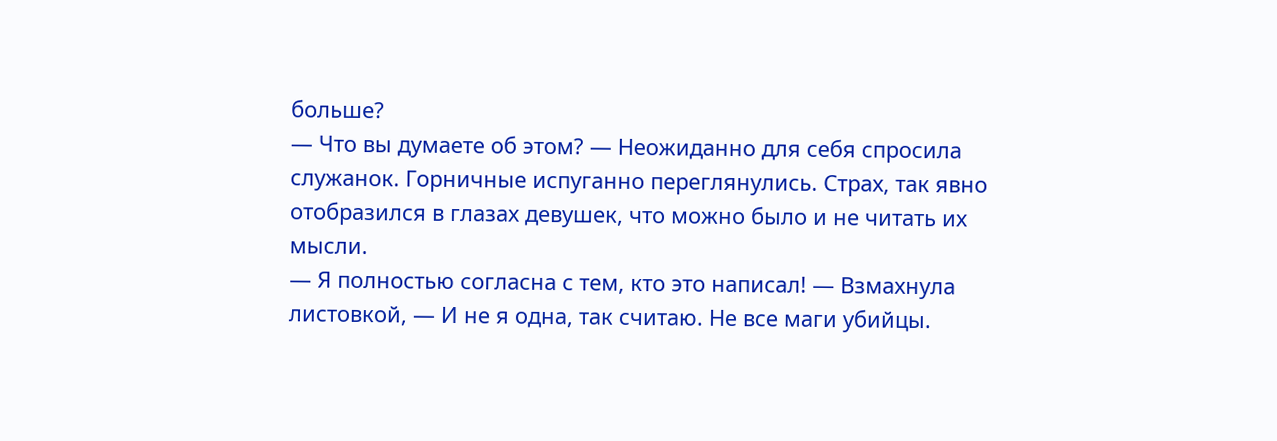больше?
— Что вы думаете об этом? — Неожиданно для себя спросила служанок. Горничные испуганно переглянулись. Страх, так явно отобразился в глазах девушек, что можно было и не читать их мысли.
— Я полностью согласна с тем, кто это написал! — Взмахнула листовкой, — И не я одна, так считаю. Не все маги убийцы.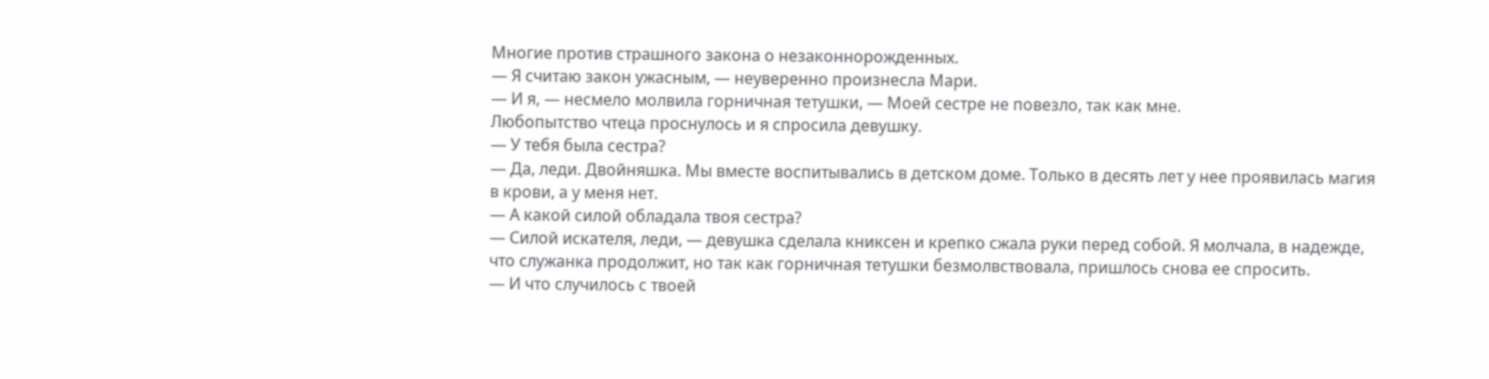Многие против страшного закона о незаконнорожденных.
— Я считаю закон ужасным, — неуверенно произнесла Мари.
— И я, — несмело молвила горничная тетушки, — Моей сестре не повезло, так как мне.
Любопытство чтеца проснулось и я спросила девушку.
— У тебя была сестра?
— Да, леди. Двойняшка. Мы вместе воспитывались в детском доме. Только в десять лет у нее проявилась магия в крови, а у меня нет.
— А какой силой обладала твоя сестра?
— Силой искателя, леди, — девушка сделала книксен и крепко сжала руки перед собой. Я молчала, в надежде, что служанка продолжит, но так как горничная тетушки безмолвствовала, пришлось снова ее спросить.
— И что случилось с твоей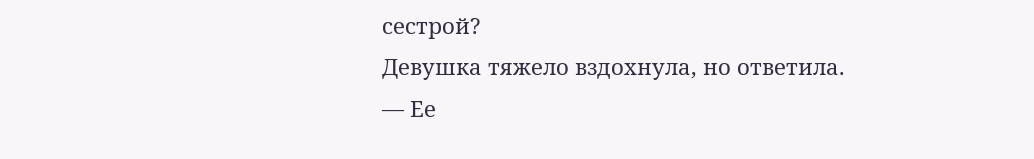сестрой?
Девушка тяжело вздохнула, но ответила.
— Ее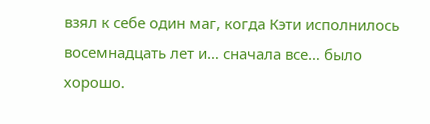взял к себе один маг, когда Кэти исполнилось восемнадцать лет и… сначала все… было хорошо.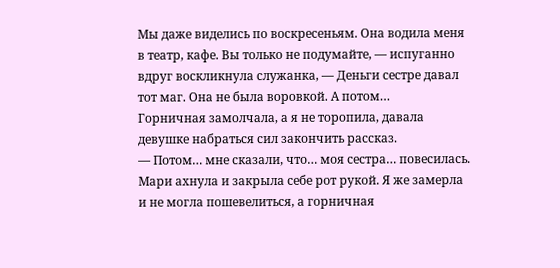Мы даже виделись по воскресеньям. Она водила меня в театр, кафе. Вы только не подумайте, — испуганно вдруг воскликнула служанка, — Деньги сестре давал тот маг. Она не была воровкой. А потом…
Горничная замолчала, а я не торопила, давала девушке набраться сил закончить рассказ.
— Потом… мне сказали, что… моя сестра… повесилась.
Мари ахнула и закрыла себе рот рукой. Я же замерла и не могла пошевелиться, а горничная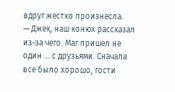вдруг жестко произнесла.
— Джек, наш конюх рассказал из-за чего. Маг пришел не один … с друзьями. Сначала все было хорошо, гости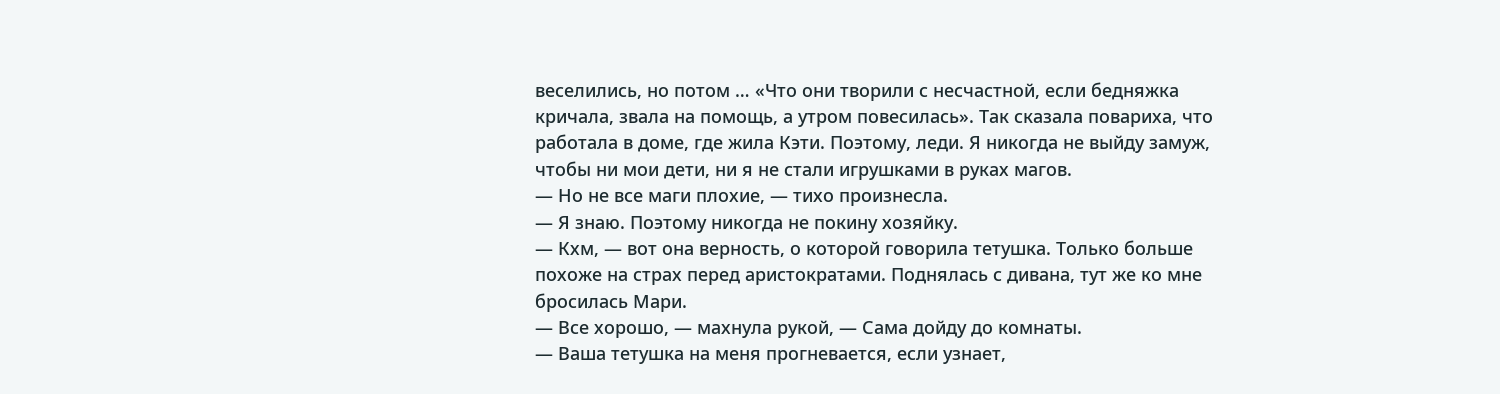веселились, но потом … «Что они творили с несчастной, если бедняжка кричала, звала на помощь, а утром повесилась». Так сказала повариха, что работала в доме, где жила Кэти. Поэтому, леди. Я никогда не выйду замуж, чтобы ни мои дети, ни я не стали игрушками в руках магов.
— Но не все маги плохие, — тихо произнесла.
— Я знаю. Поэтому никогда не покину хозяйку.
— Кхм, — вот она верность, о которой говорила тетушка. Только больше похоже на страх перед аристократами. Поднялась с дивана, тут же ко мне бросилась Мари.
— Все хорошо, — махнула рукой, — Сама дойду до комнаты.
— Ваша тетушка на меня прогневается, если узнает,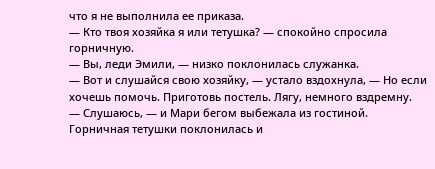что я не выполнила ее приказа.
— Кто твоя хозяйка я или тетушка? — спокойно спросила горничную.
— Вы, леди Эмили, — низко поклонилась служанка.
— Вот и слушайся свою хозяйку, — устало вздохнула, — Но если хочешь помочь. Приготовь постель. Лягу, немного вздремну.
— Слушаюсь, — и Мари бегом выбежала из гостиной.
Горничная тетушки поклонилась и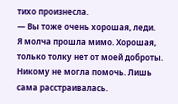тихо произнесла.
— Вы тоже очень хорошая, леди.
Я молча прошла мимо. Хорошая, только толку нет от моей доброты. Никому не могла помочь. Лишь сама расстраивалась.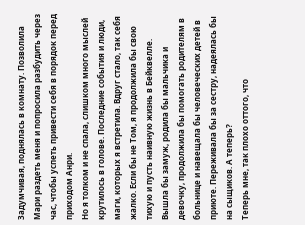Задумчивая, поднялась в комнату. Позволила Мари раздеть меня и попросила разбудить через час, чтобы успеть привести себя в порядок перед приходом Анри.
Но я толком и не спала, слишком много мыслей крутилось в голове. Последние события и люди, маги, которых я встретила. Вдруг стало, так себя жалко. Если бы не Том, я продолжила бы свою тихую и пусть наивную жизнь в Бейквелле. Вышла бы замуж, родила бы мальчика и девочку, продолжила бы помогать родителям в больнице и навещала бы человеческих детей в приюте. Переживала бы за сестру, надеялась бы на сыщиков. А теперь?
Теперь мне, так плохо оттого, что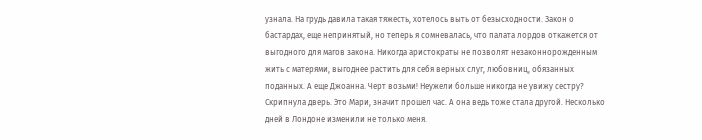узнала. На грудь давила такая тяжесть, хотелось выть от безысходности. Закон о бастардах, еще непринятый, но теперь я сомневалась, что палата лордов откажется от выгодного для магов закона. Никогда аристократы не позволят незаконнорожденным жить с матерями, выгоднее растить для себя верных слуг, любовниц, обязанных поданных. А еще Джоанна. Черт возьми! Неужели больше никогда не увижу сестру?
Скрипнула дверь. Это Мари, значит прошел час. А она ведь тоже стала другой. Несколько дней в Лондоне изменили не только меня.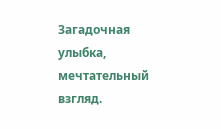Загадочная улыбка, мечтательный взгляд.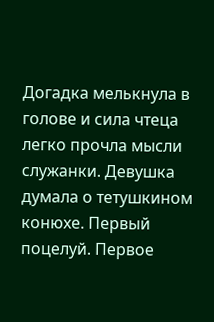Догадка мелькнула в голове и сила чтеца легко прочла мысли служанки. Девушка думала о тетушкином конюхе. Первый поцелуй. Первое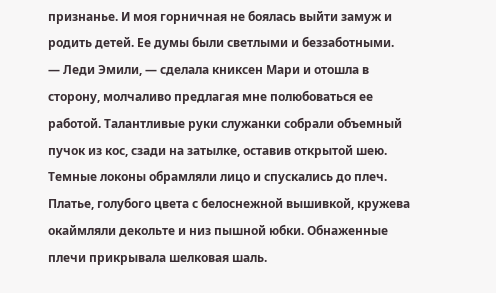признанье. И моя горничная не боялась выйти замуж и родить детей. Ее думы были светлыми и беззаботными.
— Леди Эмили, — сделала книксен Мари и отошла в сторону, молчаливо предлагая мне полюбоваться ее работой. Талантливые руки служанки собрали объемный пучок из кос, сзади на затылке, оставив открытой шею. Темные локоны обрамляли лицо и спускались до плеч. Платье, голубого цвета с белоснежной вышивкой, кружева окаймляли декольте и низ пышной юбки. Обнаженные плечи прикрывала шелковая шаль.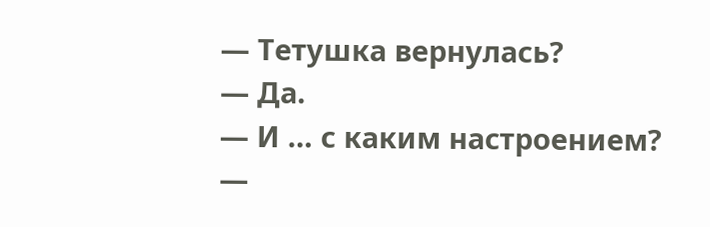— Тетушка вернулась?
— Да.
— И … с каким настроением?
—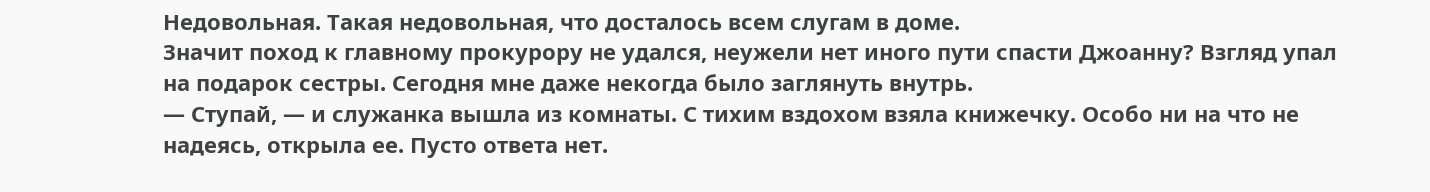Недовольная. Такая недовольная, что досталось всем слугам в доме.
Значит поход к главному прокурору не удался, неужели нет иного пути спасти Джоанну? Взгляд упал на подарок сестры. Сегодня мне даже некогда было заглянуть внутрь.
— Ступай, — и служанка вышла из комнаты. С тихим вздохом взяла книжечку. Особо ни на что не надеясь, открыла ее. Пусто ответа нет.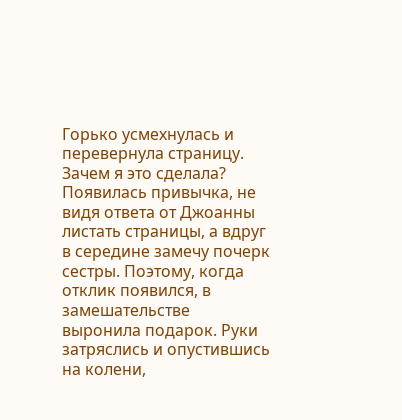Горько усмехнулась и перевернула страницу.
Зачем я это сделала? Появилась привычка, не видя ответа от Джоанны листать страницы, а вдруг в середине замечу почерк сестры. Поэтому, когда отклик появился, в замешательстве выронила подарок. Руки затряслись и опустившись на колени,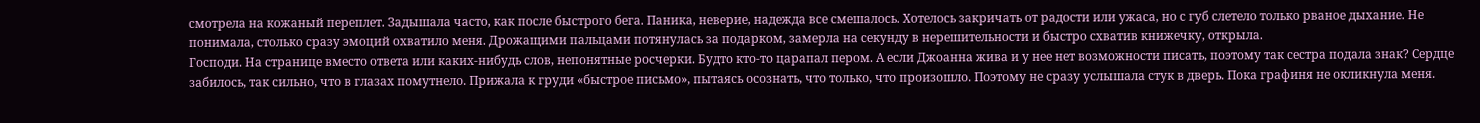смотрела на кожаный переплет. Задышала часто, как после быстрого бега. Паника, неверие, надежда все смешалось. Хотелось закричать от радости или ужаса, но с губ слетело только рваное дыхание. Не понимала, столько сразу эмоций охватило меня. Дрожащими пальцами потянулась за подарком, замерла на секунду в нерешительности и быстро схватив книжечку, открыла.
Господи. На странице вместо ответа или каких-нибудь слов, непонятные росчерки. Будто кто-то царапал пером. А если Джоанна жива и у нее нет возможности писать, поэтому так сестра подала знак? Сердце забилось, так сильно, что в глазах помутнело. Прижала к груди «быстрое письмо», пытаясь осознать, что только, что произошло. Поэтому не сразу услышала стук в дверь. Пока графиня не окликнула меня.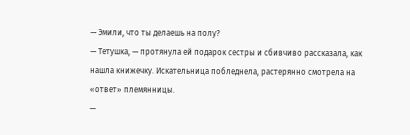— Эмили, что ты делаешь на полу?
— Тетушка, — протянула ей подарок сестры и сбивчиво рассказала, как нашла книжечку. Искательница побледнела, растерянно смотрела на «ответ» племянницы.
—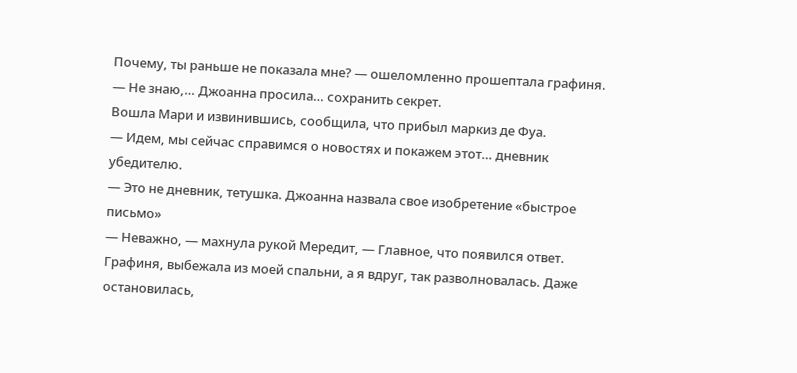Почему, ты раньше не показала мне? — ошеломленно прошептала графиня.
— Не знаю,… Джоанна просила… сохранить секрет.
Вошла Мари и извинившись, сообщила, что прибыл маркиз де Фуа.
— Идем, мы сейчас справимся о новостях и покажем этот… дневник убедителю.
— Это не дневник, тетушка. Джоанна назвала свое изобретение «быстрое письмо»
— Неважно, — махнула рукой Мередит, — Главное, что появился ответ.
Графиня, выбежала из моей спальни, а я вдруг, так разволновалась. Даже остановилась,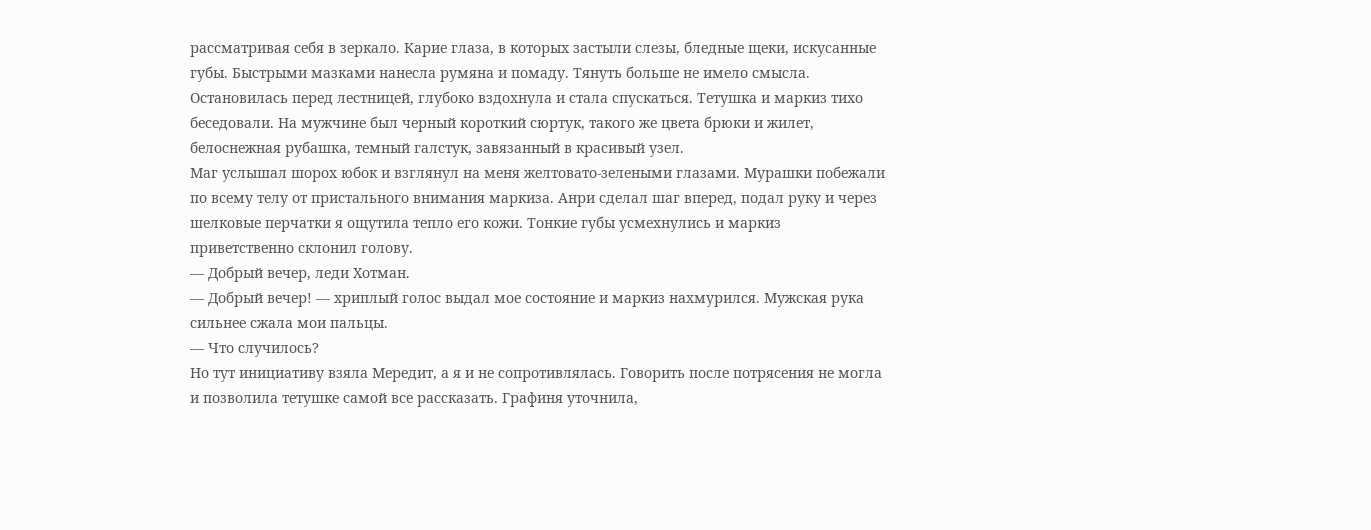рассматривая себя в зеркало. Карие глаза, в которых застыли слезы, бледные щеки, искусанные губы. Быстрыми мазками нанесла румяна и помаду. Тянуть больше не имело смысла.
Остановилась перед лестницей, глубоко вздохнула и стала спускаться. Тетушка и маркиз тихо беседовали. На мужчине был черный короткий сюртук, такого же цвета брюки и жилет, белоснежная рубашка, темный галстук, завязанный в красивый узел.
Маг услышал шорох юбок и взглянул на меня желтовато-зелеными глазами. Мурашки побежали по всему телу от пристального внимания маркиза. Анри сделал шаг вперед, подал руку и через шелковые перчатки я ощутила тепло его кожи. Тонкие губы усмехнулись и маркиз приветственно склонил голову.
— Добрый вечер, леди Хотман.
— Добрый вечер! — хриплый голос выдал мое состояние и маркиз нахмурился. Мужская рука сильнее сжала мои пальцы.
— Что случилось?
Но тут инициативу взяла Мередит, а я и не сопротивлялась. Говорить после потрясения не могла и позволила тетушке самой все рассказать. Графиня уточнила,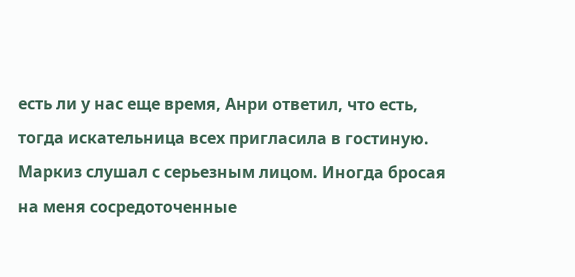есть ли у нас еще время, Анри ответил, что есть, тогда искательница всех пригласила в гостиную.
Маркиз слушал с серьезным лицом. Иногда бросая на меня сосредоточенные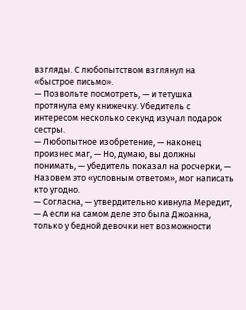взгляды. С любопытством взглянул на «быстрое письмо».
— Позвольте посмотреть, — и тетушка протянула ему книжечку. Убедитель с интересом несколько секунд изучал подарок сестры.
— Любопытное изобретение, — наконец произнес маг, — Но, думаю, вы должны понимать, — убедитель показал на росчерки, — Назовем это «условным ответом», мог написать кто угодно.
— Согласна, — утвердительно кивнула Мередит, — А если на самом деле это была Джоанна, только у бедной девочки нет возможности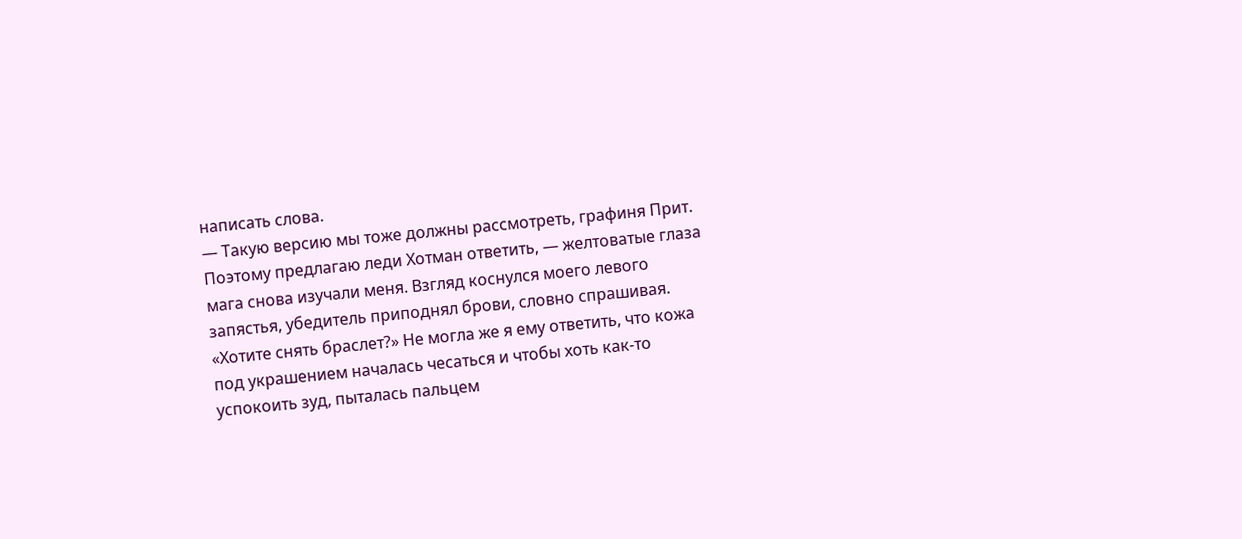написать слова.
— Такую версию мы тоже должны рассмотреть, графиня Прит. Поэтому предлагаю леди Хотман ответить, — желтоватые глаза мага снова изучали меня. Взгляд коснулся моего левого запястья, убедитель приподнял брови, словно спрашивая. «Хотите снять браслет?» Не могла же я ему ответить, что кожа под украшением началась чесаться и чтобы хоть как-то успокоить зуд, пыталась пальцем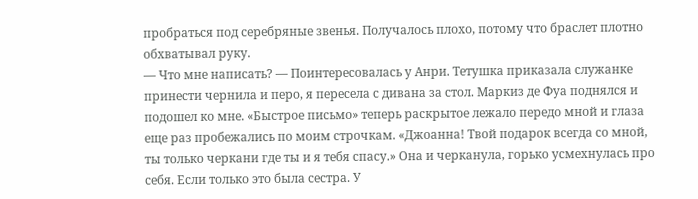пробраться под серебряные звенья. Получалось плохо, потому что браслет плотно обхватывал руку.
— Что мне написать? — Поинтересовалась у Анри. Тетушка приказала служанке принести чернила и перо, я пересела с дивана за стол. Маркиз де Фуа поднялся и подошел ко мне. «Быстрое письмо» теперь раскрытое лежало передо мной и глаза еще раз пробежались по моим строчкам. «Джоанна! Твой подарок всегда со мной, ты только черкани где ты и я тебя спасу.» Она и черканула, горько усмехнулась про себя. Если только это была сестра. У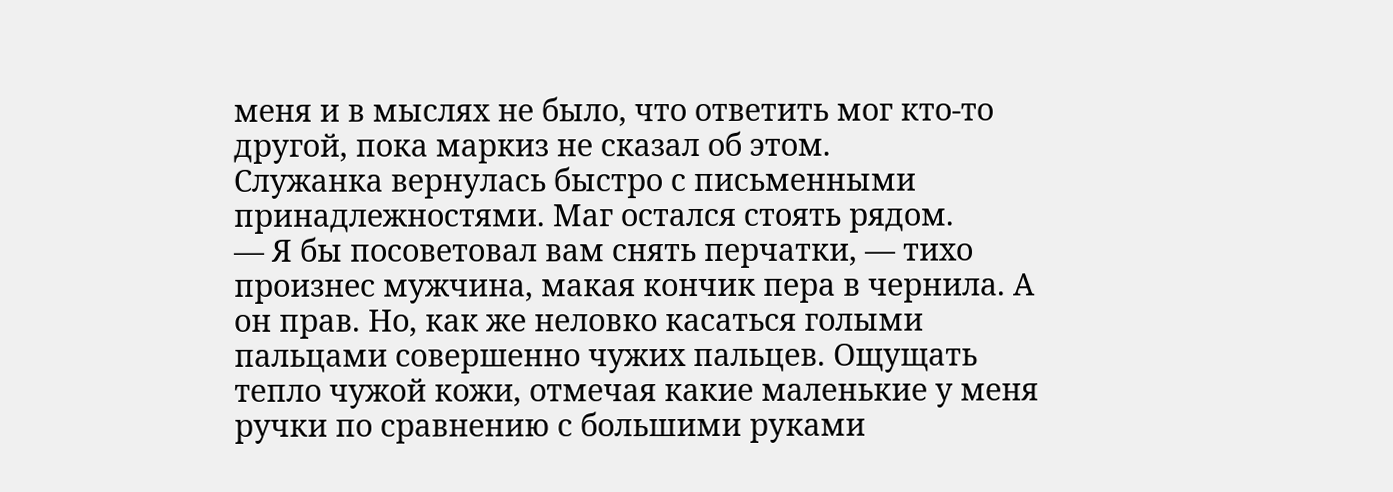меня и в мыслях не было, что ответить мог кто-то другой, пока маркиз не сказал об этом.
Служанка вернулась быстро с письменными принадлежностями. Маг остался стоять рядом.
— Я бы посоветовал вам снять перчатки, — тихо произнес мужчина, макая кончик пера в чернила. А он прав. Но, как же неловко касаться голыми пальцами совершенно чужих пальцев. Ощущать тепло чужой кожи, отмечая какие маленькие у меня ручки по сравнению с большими руками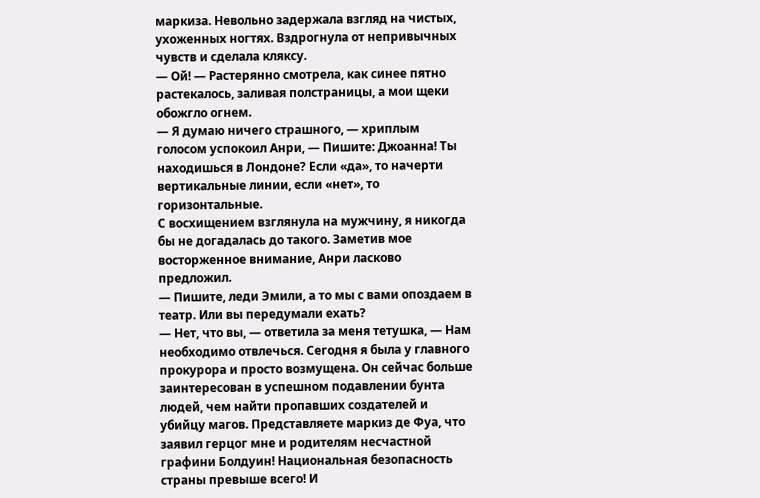маркиза. Невольно задержала взгляд на чистых, ухоженных ногтях. Вздрогнула от непривычных чувств и сделала кляксу.
— Ой! — Растерянно смотрела, как синее пятно растекалось, заливая полстраницы, а мои щеки обожгло огнем.
— Я думаю ничего страшного, — хриплым голосом успокоил Анри, — Пишите: Джоанна! Ты находишься в Лондоне? Если «да», то начерти вертикальные линии, если «нет», то горизонтальные.
С восхищением взглянула на мужчину, я никогда бы не догадалась до такого. Заметив мое восторженное внимание, Анри ласково предложил.
— Пишите, леди Эмили, а то мы с вами опоздаем в театр. Или вы передумали ехать?
— Нет, что вы, — ответила за меня тетушка, — Нам необходимо отвлечься. Сегодня я была у главного прокурора и просто возмущена. Он сейчас больше заинтересован в успешном подавлении бунта людей, чем найти пропавших создателей и убийцу магов. Представляете маркиз де Фуа, что заявил герцог мне и родителям несчастной графини Болдуин! Национальная безопасность страны превыше всего! И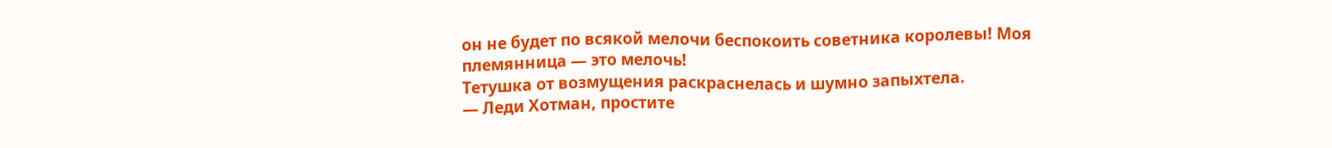он не будет по всякой мелочи беспокоить советника королевы! Моя племянница — это мелочь!
Тетушка от возмущения раскраснелась и шумно запыхтела.
— Леди Хотман, простите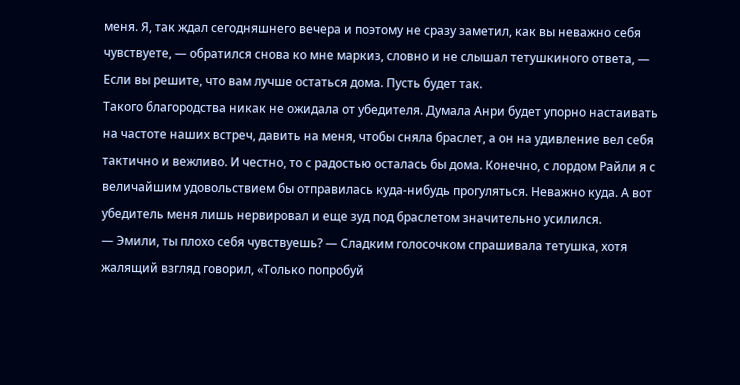меня. Я, так ждал сегодняшнего вечера и поэтому не сразу заметил, как вы неважно себя чувствуете, — обратился снова ко мне маркиз, словно и не слышал тетушкиного ответа, — Если вы решите, что вам лучше остаться дома. Пусть будет так.
Такого благородства никак не ожидала от убедителя. Думала Анри будет упорно настаивать на частоте наших встреч, давить на меня, чтобы сняла браслет, а он на удивление вел себя тактично и вежливо. И честно, то с радостью осталась бы дома. Конечно, с лордом Райли я с величайшим удовольствием бы отправилась куда-нибудь прогуляться. Неважно куда. А вот убедитель меня лишь нервировал и еще зуд под браслетом значительно усилился.
— Эмили, ты плохо себя чувствуешь? — Сладким голосочком спрашивала тетушка, хотя жалящий взгляд говорил, «Только попробуй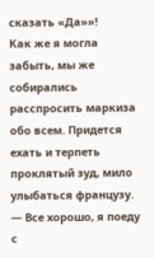сказать «Да»»!
Как же я могла забыть, мы же собирались расспросить маркиза обо всем. Придется ехать и терпеть проклятый зуд, мило улыбаться французу.
— Все хорошо, я поеду с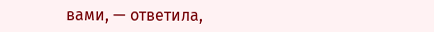вами, — ответила,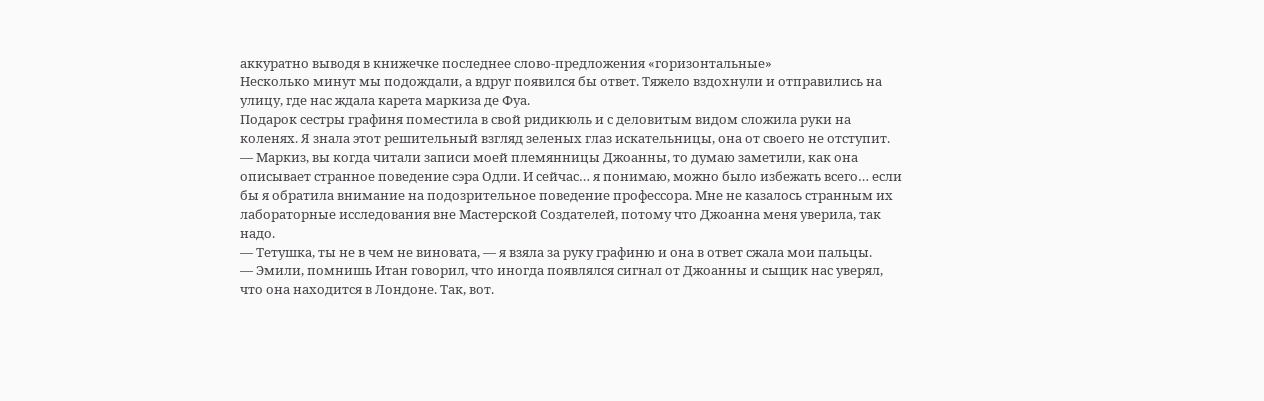аккуратно выводя в книжечке последнее слово-предложения «горизонтальные»
Несколько минут мы подождали, а вдруг появился бы ответ. Тяжело вздохнули и отправились на улицу, где нас ждала карета маркиза де Фуа.
Подарок сестры графиня поместила в свой ридикюль и с деловитым видом сложила руки на коленях. Я знала этот решительный взгляд зеленых глаз искательницы, она от своего не отступит.
— Маркиз, вы когда читали записи моей племянницы Джоанны, то думаю заметили, как она описывает странное поведение сэра Одли. И сейчас… я понимаю, можно было избежать всего… если бы я обратила внимание на подозрительное поведение профессора. Мне не казалось странным их лабораторные исследования вне Мастерской Создателей, потому что Джоанна меня уверила, так надо.
— Тетушка, ты не в чем не виновата, — я взяла за руку графиню и она в ответ сжала мои пальцы.
— Эмили, помнишь Итан говорил, что иногда появлялся сигнал от Джоанны и сыщик нас уверял, что она находится в Лондоне. Так, вот.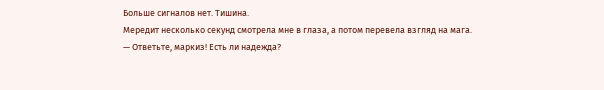Больше сигналов нет. Тишина.
Мередит несколько секунд смотрела мне в глаза, а потом перевела взгляд на мага.
— Ответьте, маркиз! Есть ли надежда?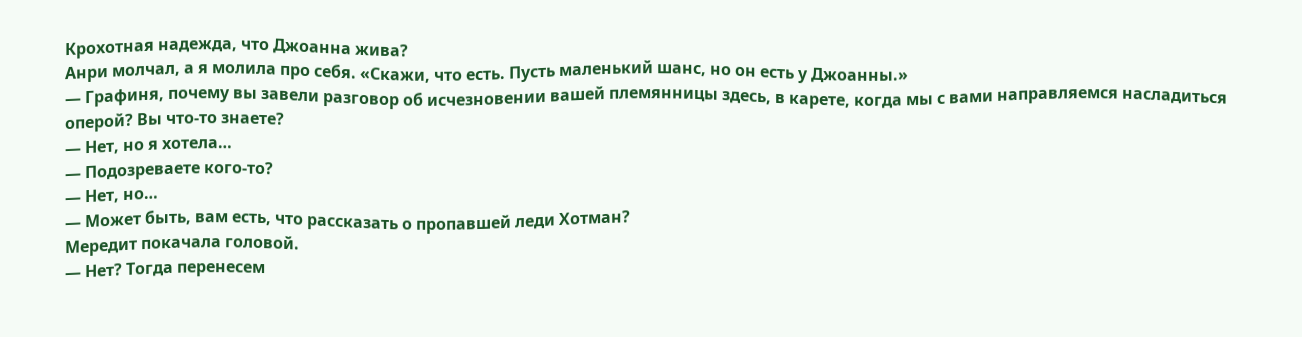Крохотная надежда, что Джоанна жива?
Анри молчал, а я молила про себя. «Скажи, что есть. Пусть маленький шанс, но он есть у Джоанны.»
— Графиня, почему вы завели разговор об исчезновении вашей племянницы здесь, в карете, когда мы с вами направляемся насладиться оперой? Вы что-то знаете?
— Нет, но я хотела…
— Подозреваете кого-то?
— Нет, но…
— Может быть, вам есть, что рассказать о пропавшей леди Хотман?
Мередит покачала головой.
— Нет? Тогда перенесем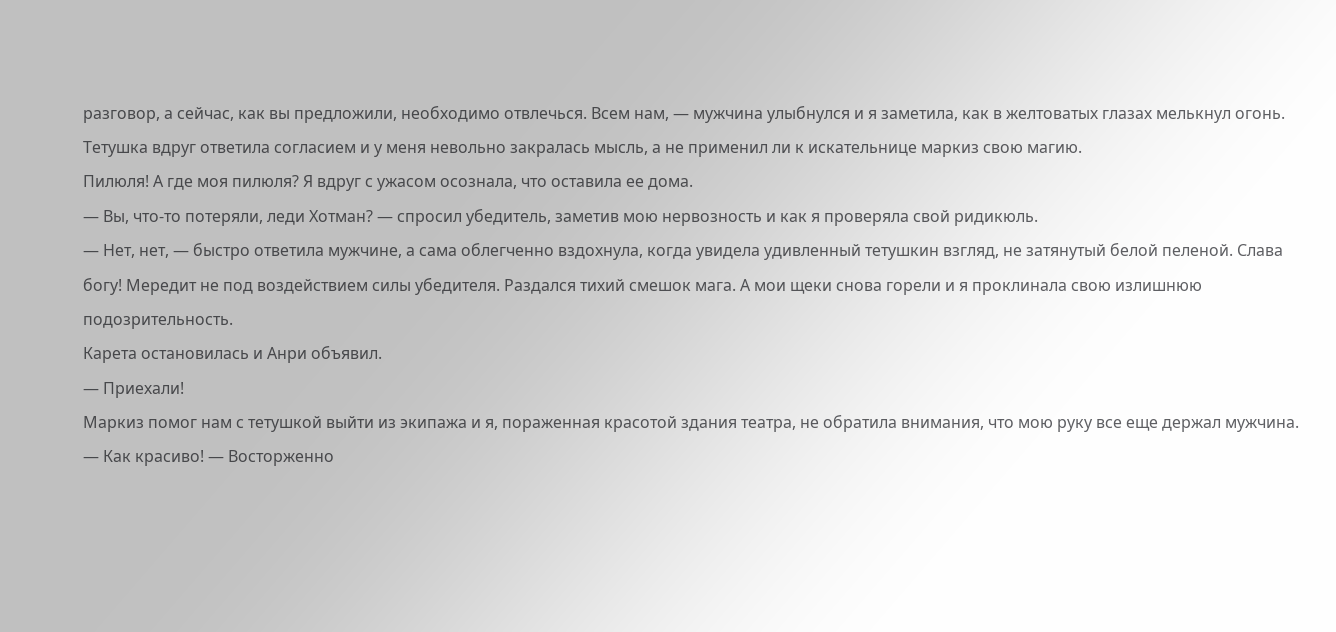разговор, а сейчас, как вы предложили, необходимо отвлечься. Всем нам, — мужчина улыбнулся и я заметила, как в желтоватых глазах мелькнул огонь. Тетушка вдруг ответила согласием и у меня невольно закралась мысль, а не применил ли к искательнице маркиз свою магию.
Пилюля! А где моя пилюля? Я вдруг с ужасом осознала, что оставила ее дома.
— Вы, что-то потеряли, леди Хотман? — спросил убедитель, заметив мою нервозность и как я проверяла свой ридикюль.
— Нет, нет, — быстро ответила мужчине, а сама облегченно вздохнула, когда увидела удивленный тетушкин взгляд, не затянутый белой пеленой. Слава богу! Мередит не под воздействием силы убедителя. Раздался тихий смешок мага. А мои щеки снова горели и я проклинала свою излишнюю подозрительность.
Карета остановилась и Анри объявил.
— Приехали!
Маркиз помог нам с тетушкой выйти из экипажа и я, пораженная красотой здания театра, не обратила внимания, что мою руку все еще держал мужчина.
— Как красиво! — Восторженно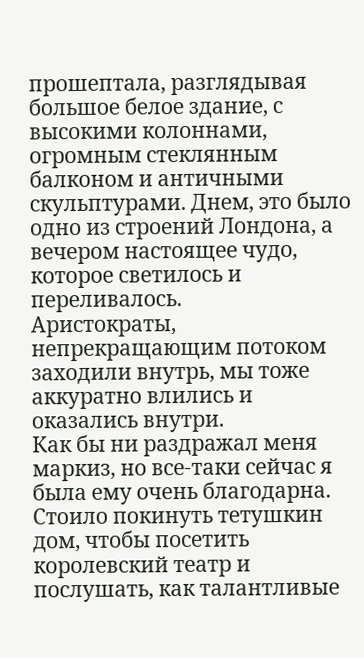прошептала, разглядывая большое белое здание, с высокими колоннами, огромным стеклянным балконом и античными скульптурами. Днем, это было одно из строений Лондона, а вечером настоящее чудо, которое светилось и переливалось.
Аристократы, непрекращающим потоком заходили внутрь, мы тоже аккуратно влились и оказались внутри.
Как бы ни раздражал меня маркиз, но все-таки сейчас я была ему очень благодарна. Стоило покинуть тетушкин дом, чтобы посетить королевский театр и послушать, как талантливые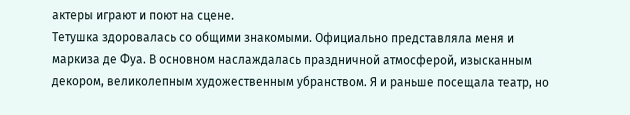актеры играют и поют на сцене.
Тетушка здоровалась со общими знакомыми. Официально представляла меня и маркиза де Фуа. В основном наслаждалась праздничной атмосферой, изысканным декором, великолепным художественным убранством. Я и раньше посещала театр, но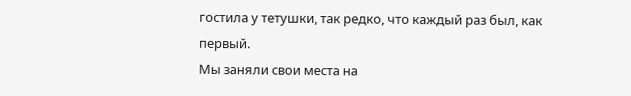гостила у тетушки, так редко, что каждый раз был, как первый.
Мы заняли свои места на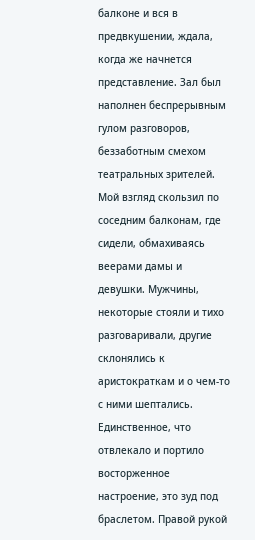балконе и вся в предвкушении, ждала, когда же начнется представление. Зал был наполнен беспрерывным гулом разговоров, беззаботным смехом театральных зрителей. Мой взгляд скользил по соседним балконам, где сидели, обмахиваясь веерами дамы и девушки. Мужчины, некоторые стояли и тихо разговаривали, другие склонялись к аристократкам и о чем-то с ними шептались.
Единственное, что отвлекало и портило восторженное настроение, это зуд под браслетом. Правой рукой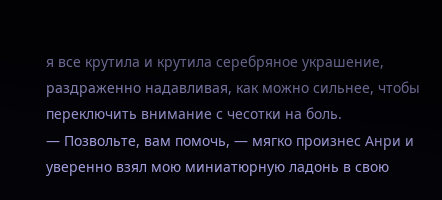я все крутила и крутила серебряное украшение, раздраженно надавливая, как можно сильнее, чтобы переключить внимание с чесотки на боль.
— Позвольте, вам помочь, — мягко произнес Анри и уверенно взял мою миниатюрную ладонь в свою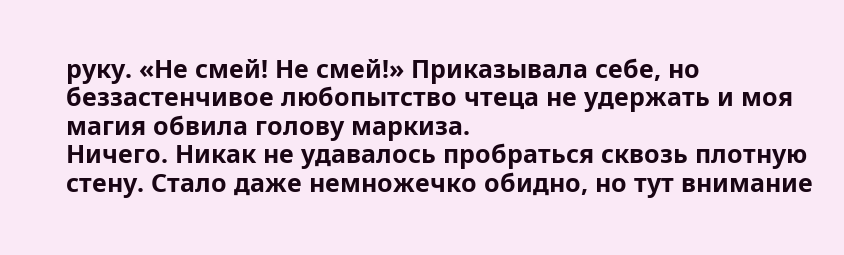руку. «Не смей! Не смей!» Приказывала себе, но беззастенчивое любопытство чтеца не удержать и моя магия обвила голову маркиза.
Ничего. Никак не удавалось пробраться сквозь плотную стену. Стало даже немножечко обидно, но тут внимание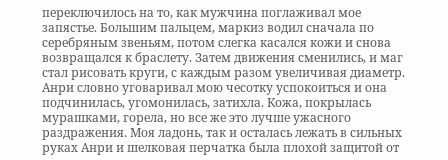переключилось на то, как мужчина поглаживал мое запястье. Большим пальцем, маркиз водил сначала по серебряным звеньям, потом слегка касался кожи и снова возвращался к браслету. Затем движения сменились, и маг стал рисовать круги, с каждым разом увеличивая диаметр. Анри словно уговаривал мою чесотку успокоиться и она подчинилась, угомонилась, затихла. Кожа, покрылась мурашками, горела, но все же это лучше ужасного раздражения. Моя ладонь, так и осталась лежать в сильных руках Анри и шелковая перчатка была плохой защитой от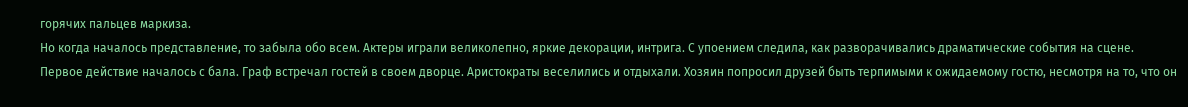горячих пальцев маркиза.
Но когда началось представление, то забыла обо всем. Актеры играли великолепно, яркие декорации, интрига. С упоением следила, как разворачивались драматические события на сцене.
Первое действие началось с бала. Граф встречал гостей в своем дворце. Аристократы веселились и отдыхали. Хозяин попросил друзей быть терпимыми к ожидаемому гостю, несмотря на то, что он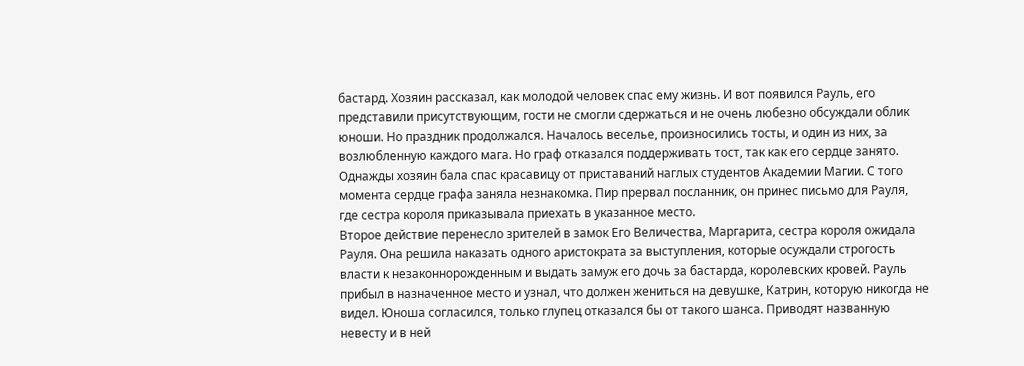бастард. Хозяин рассказал, как молодой человек спас ему жизнь. И вот появился Рауль, его представили присутствующим, гости не смогли сдержаться и не очень любезно обсуждали облик юноши. Но праздник продолжался. Началось веселье, произносились тосты, и один из них, за возлюбленную каждого мага. Но граф отказался поддерживать тост, так как его сердце занято. Однажды хозяин бала спас красавицу от приставаний наглых студентов Академии Магии. С того момента сердце графа заняла незнакомка. Пир прервал посланник, он принес письмо для Рауля, где сестра короля приказывала приехать в указанное место.
Второе действие перенесло зрителей в замок Его Величества, Маргарита, сестра короля ожидала Рауля. Она решила наказать одного аристократа за выступления, которые осуждали строгость власти к незаконнорожденным и выдать замуж его дочь за бастарда, королевских кровей. Рауль прибыл в назначенное место и узнал, что должен жениться на девушке, Катрин, которую никогда не видел. Юноша согласился, только глупец отказался бы от такого шанса. Приводят названную невесту и в ней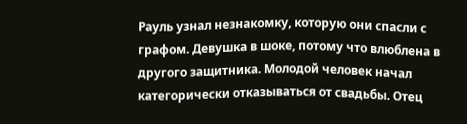Рауль узнал незнакомку, которую они спасли с графом. Девушка в шоке, потому что влюблена в другого защитника. Молодой человек начал категорически отказываться от свадьбы. Отец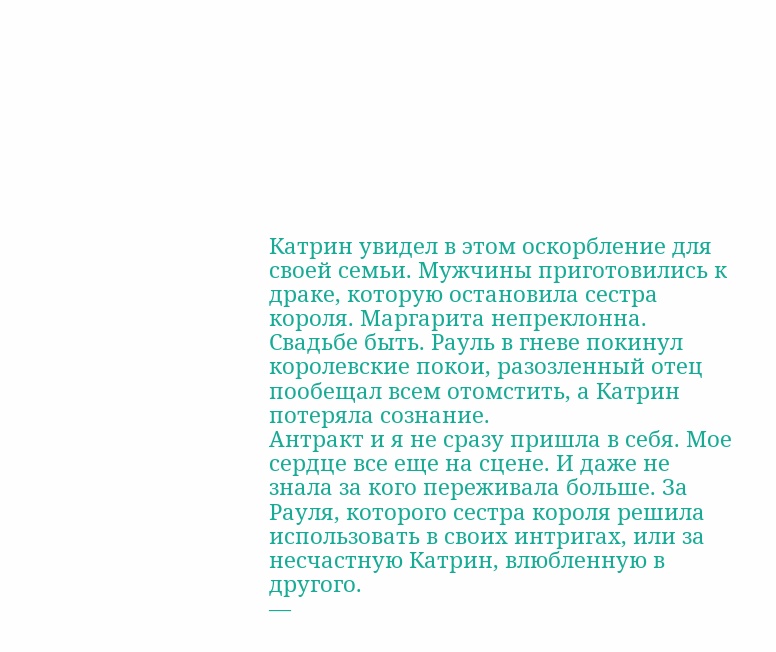Катрин увидел в этом оскорбление для своей семьи. Мужчины приготовились к драке, которую остановила сестра короля. Маргарита непреклонна. Свадьбе быть. Рауль в гневе покинул королевские покои, разозленный отец пообещал всем отомстить, а Катрин потеряла сознание.
Антракт и я не сразу пришла в себя. Мое сердце все еще на сцене. И даже не знала за кого переживала больше. За Рауля, которого сестра короля решила использовать в своих интригах, или за несчастную Катрин, влюбленную в другого.
—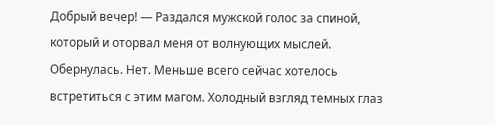Добрый вечер! — Раздался мужской голос за спиной, который и оторвал меня от волнующих мыслей. Обернулась. Нет. Меньше всего сейчас хотелось встретиться с этим магом. Холодный взгляд темных глаз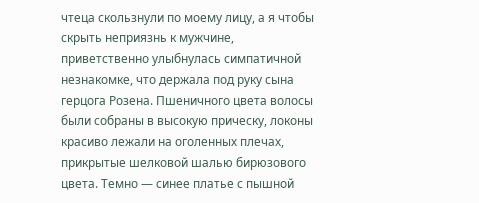чтеца скользнули по моему лицу, а я чтобы скрыть неприязнь к мужчине, приветственно улыбнулась симпатичной незнакомке, что держала под руку сына герцога Розена. Пшеничного цвета волосы были собраны в высокую прическу, локоны красиво лежали на оголенных плечах, прикрытые шелковой шалью бирюзового цвета. Темно — синее платье с пышной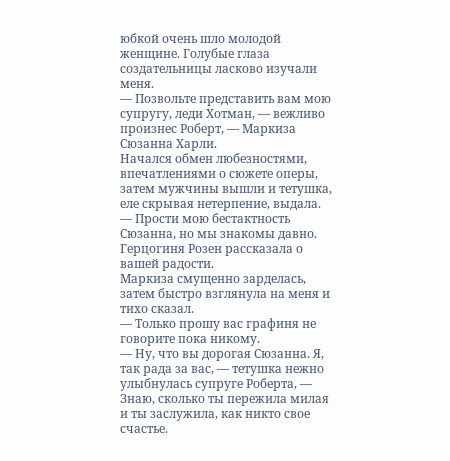юбкой очень шло молодой женщине. Голубые глаза создательницы ласково изучали меня.
— Позвольте представить вам мою супругу, леди Хотман, — вежливо произнес Роберт, — Маркиза Сюзанна Харли.
Начался обмен любезностями, впечатлениями о сюжете оперы, затем мужчины вышли и тетушка, еле скрывая нетерпение, выдала.
— Прости мою бестактность Сюзанна, но мы знакомы давно. Герцогиня Розен рассказала о вашей радости.
Маркиза смущенно зарделась, затем быстро взглянула на меня и тихо сказал.
— Только прошу вас графиня не говорите пока никому.
— Ну, что вы дорогая Сюзанна. Я, так рада за вас, — тетушка нежно улыбнулась супруге Роберта, — Знаю, сколько ты пережила милая и ты заслужила, как никто свое счастье.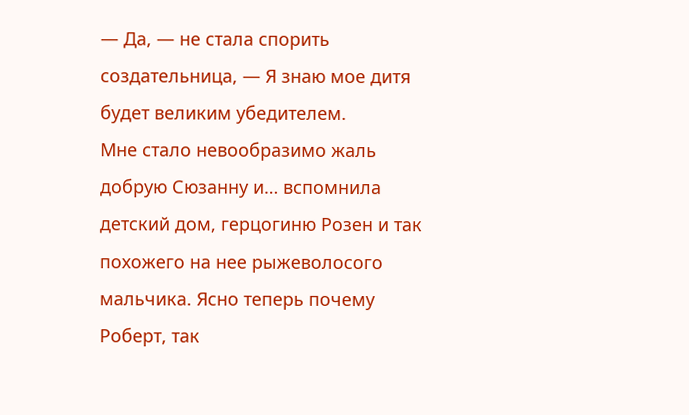— Да, — не стала спорить создательница, — Я знаю мое дитя будет великим убедителем.
Мне стало невообразимо жаль добрую Сюзанну и… вспомнила детский дом, герцогиню Розен и так похожего на нее рыжеволосого мальчика. Ясно теперь почему Роберт, так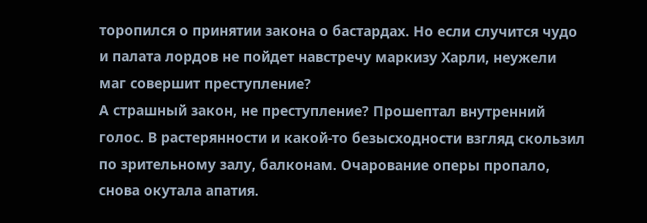торопился о принятии закона о бастардах. Но если случится чудо и палата лордов не пойдет навстречу маркизу Харли, неужели маг совершит преступление?
А страшный закон, не преступление? Прошептал внутренний голос. В растерянности и какой-то безысходности взгляд скользил по зрительному залу, балконам. Очарование оперы пропало, снова окутала апатия.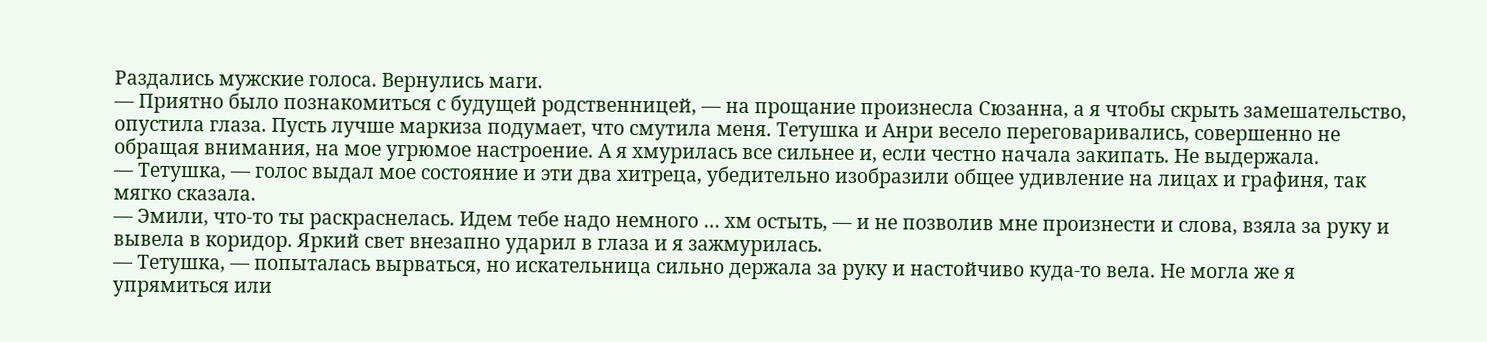Раздались мужские голоса. Вернулись маги.
— Приятно было познакомиться с будущей родственницей, — на прощание произнесла Сюзанна, а я чтобы скрыть замешательство, опустила глаза. Пусть лучше маркиза подумает, что смутила меня. Тетушка и Анри весело переговаривались, совершенно не обращая внимания, на мое угрюмое настроение. А я хмурилась все сильнее и, если честно начала закипать. Не выдержала.
— Тетушка, — голос выдал мое состояние и эти два хитреца, убедительно изобразили общее удивление на лицах и графиня, так мягко сказала.
— Эмили, что-то ты раскраснелась. Идем тебе надо немного … хм остыть, — и не позволив мне произнести и слова, взяла за руку и вывела в коридор. Яркий свет внезапно ударил в глаза и я зажмурилась.
— Тетушка, — попыталась вырваться, но искательница сильно держала за руку и настойчиво куда-то вела. Не могла же я упрямиться или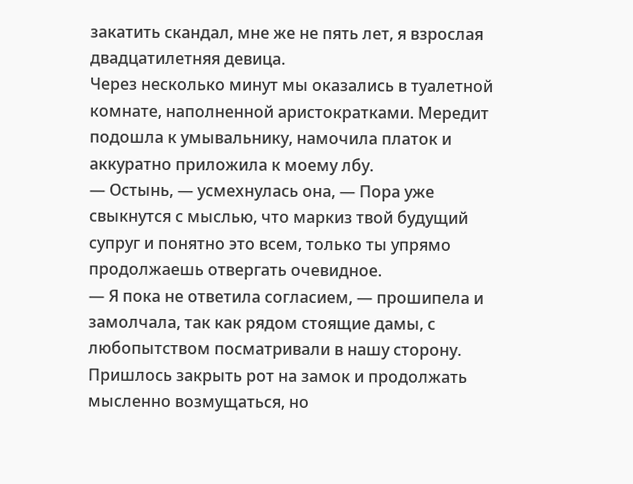закатить скандал, мне же не пять лет, я взрослая двадцатилетняя девица.
Через несколько минут мы оказались в туалетной комнате, наполненной аристократками. Мередит подошла к умывальнику, намочила платок и аккуратно приложила к моему лбу.
— Остынь, — усмехнулась она, — Пора уже свыкнутся с мыслью, что маркиз твой будущий супруг и понятно это всем, только ты упрямо продолжаешь отвергать очевидное.
— Я пока не ответила согласием, — прошипела и замолчала, так как рядом стоящие дамы, с любопытством посматривали в нашу сторону. Пришлось закрыть рот на замок и продолжать мысленно возмущаться, но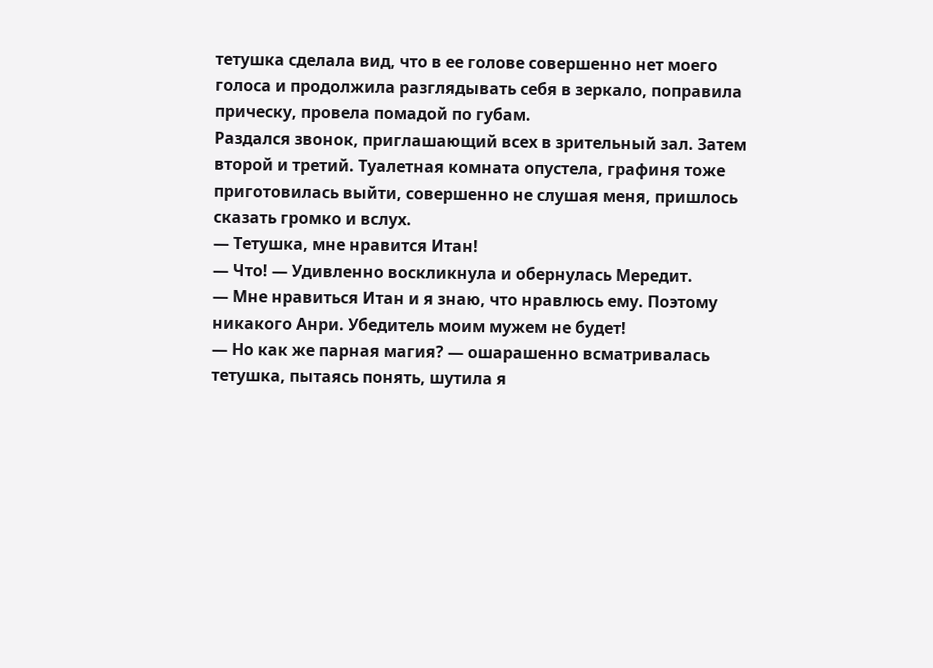тетушка сделала вид, что в ее голове совершенно нет моего голоса и продолжила разглядывать себя в зеркало, поправила прическу, провела помадой по губам.
Раздался звонок, приглашающий всех в зрительный зал. Затем второй и третий. Туалетная комната опустела, графиня тоже приготовилась выйти, совершенно не слушая меня, пришлось сказать громко и вслух.
— Тетушка, мне нравится Итан!
— Что! — Удивленно воскликнула и обернулась Мередит.
— Мне нравиться Итан и я знаю, что нравлюсь ему. Поэтому никакого Анри. Убедитель моим мужем не будет!
— Но как же парная магия? — ошарашенно всматривалась тетушка, пытаясь понять, шутила я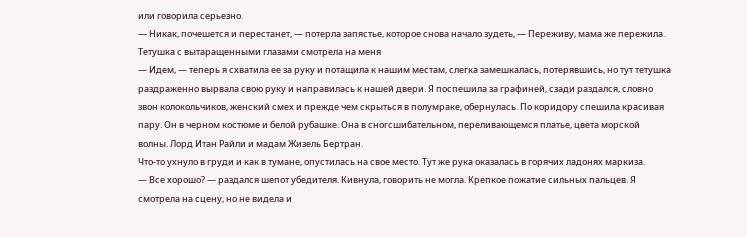или говорила серьезно.
— Никак, почешется и перестанет, — потерла запястье, которое снова начало зудеть, — Переживу, мама же пережила.
Тетушка с вытаращенными глазами смотрела на меня
— Идем, — теперь я схватила ее за руку и потащила к нашим местам, слегка замешкалась, потерявшись, но тут тетушка раздраженно вырвала свою руку и направилась к нашей двери. Я поспешила за графиней, сзади раздался, словно звон колокольчиков, женский смех и прежде чем скрыться в полумраке, обернулась. По коридору спешила красивая пару. Он в черном костюме и белой рубашке. Она в сногсшибательном, переливающемся платье, цвета морской волны. Лорд Итан Райли и мадам Жизель Бертран.
Что-то ухнуло в груди и как в тумане, опустилась на свое место. Тут же рука оказалась в горячих ладонях маркиза.
— Все хорошо? — раздался шепот убедителя. Кивнула, говорить не могла. Крепкое пожатие сильных пальцев. Я смотрела на сцену, но не видела и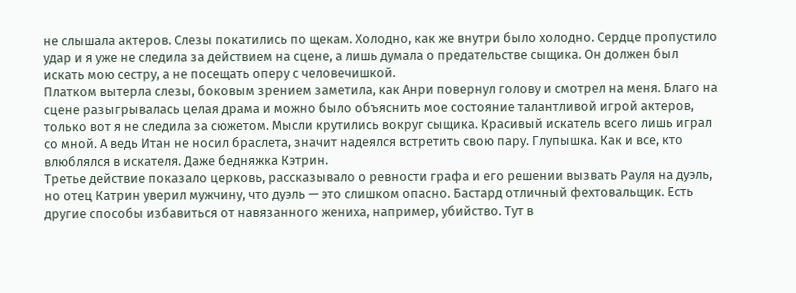не слышала актеров. Слезы покатились по щекам. Холодно, как же внутри было холодно. Сердце пропустило удар и я уже не следила за действием на сцене, а лишь думала о предательстве сыщика. Он должен был искать мою сестру, а не посещать оперу с человечишкой.
Платком вытерла слезы, боковым зрением заметила, как Анри повернул голову и смотрел на меня. Благо на сцене разыгрывалась целая драма и можно было объяснить мое состояние талантливой игрой актеров, только вот я не следила за сюжетом. Мысли крутились вокруг сыщика. Красивый искатель всего лишь играл со мной. А ведь Итан не носил браслета, значит надеялся встретить свою пару. Глупышка. Как и все, кто влюблялся в искателя. Даже бедняжка Кэтрин.
Третье действие показало церковь, рассказывало о ревности графа и его решении вызвать Рауля на дуэль, но отец Катрин уверил мужчину, что дуэль — это слишком опасно. Бастард отличный фехтовальщик. Есть другие способы избавиться от навязанного жениха, например, убийство. Тут в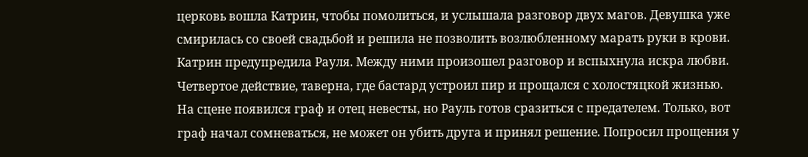церковь вошла Катрин, чтобы помолиться, и услышала разговор двух магов. Девушка уже смирилась со своей свадьбой и решила не позволить возлюбленному марать руки в крови. Катрин предупредила Рауля. Между ними произошел разговор и вспыхнула искра любви.
Четвертое действие, таверна, где бастард устроил пир и прощался с холостяцкой жизнью. На сцене появился граф и отец невесты, но Рауль готов сразиться с предателем. Только, вот граф начал сомневаться, не может он убить друга и принял решение. Попросил прощения у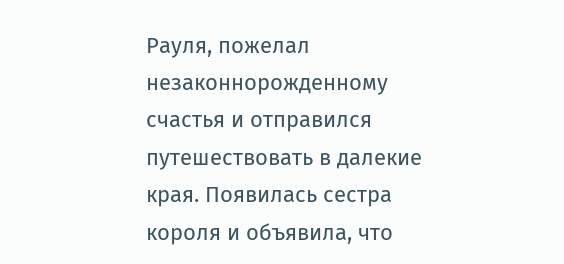Рауля, пожелал незаконнорожденному счастья и отправился путешествовать в далекие края. Появилась сестра короля и объявила, что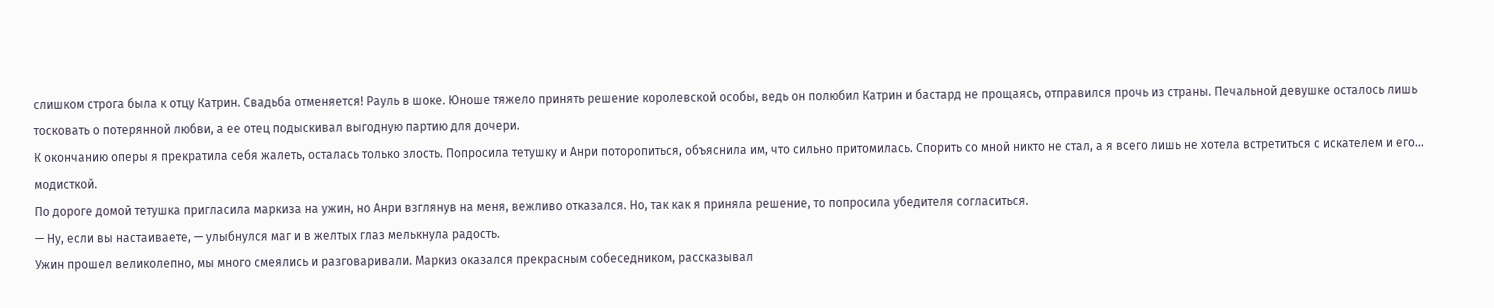слишком строга была к отцу Катрин. Свадьба отменяется! Рауль в шоке. Юноше тяжело принять решение королевской особы, ведь он полюбил Катрин и бастард не прощаясь, отправился прочь из страны. Печальной девушке осталось лишь тосковать о потерянной любви, а ее отец подыскивал выгодную партию для дочери.
К окончанию оперы я прекратила себя жалеть, осталась только злость. Попросила тетушку и Анри поторопиться, объяснила им, что сильно притомилась. Спорить со мной никто не стал, а я всего лишь не хотела встретиться с искателем и его… модисткой.
По дороге домой тетушка пригласила маркиза на ужин, но Анри взглянув на меня, вежливо отказался. Но, так как я приняла решение, то попросила убедителя согласиться.
— Ну, если вы настаиваете, — улыбнулся маг и в желтых глаз мелькнула радость.
Ужин прошел великолепно, мы много смеялись и разговаривали. Маркиз оказался прекрасным собеседником, рассказывал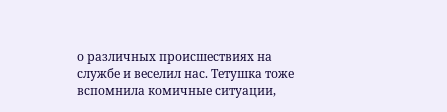о различных происшествиях на службе и веселил нас. Тетушка тоже вспомнила комичные ситуации,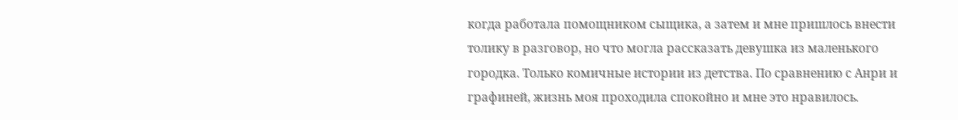когда работала помощником сыщика, а затем и мне пришлось внести толику в разговор, но что могла рассказать девушка из маленького городка. Только комичные истории из детства. По сравнению с Анри и графиней, жизнь моя проходила спокойно и мне это нравилось.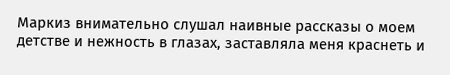Маркиз внимательно слушал наивные рассказы о моем детстве и нежность в глазах, заставляла меня краснеть и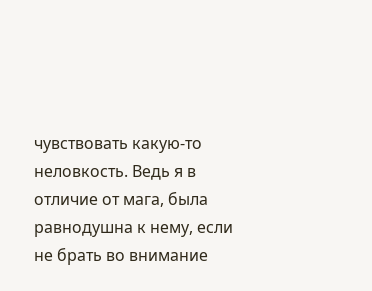чувствовать какую-то неловкость. Ведь я в отличие от мага, была равнодушна к нему, если не брать во внимание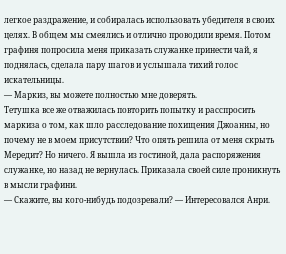легкое раздражение, и собиралась использовать убедителя в своих целях. В общем мы смеялись и отлично проводили время. Потом графиня попросила меня приказать служанке принести чай, я поднялась, сделала пару шагов и услышала тихий голос искательницы.
— Маркиз, вы можете полностью мне доверять.
Тетушка все же отважилась повторить попытку и расспросить маркиза о том, как шло расследование похищения Джоанны, но почему не в моем присутствии? Что опять решила от меня скрыть Мередит? Но ничего. Я вышла из гостиной, дала распоряжения служанке, но назад не вернулась. Приказала своей силе проникнуть в мысли графини.
— Скажите, вы кого-нибудь подозревали? — Интересовался Анри.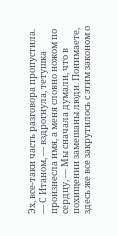Эх, все-таки часть разговора пропустила.
— С Итаном, — вздрогнула, тетушка произнесла имя, а меня словно ножом по сердцу, — Мы сначала думали, что в похищении замешаны люди. Понимаете, здесь же все закрутилось с этим законом о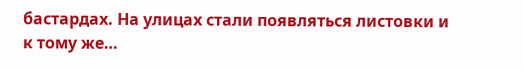бастардах. На улицах стали появляться листовки и к тому же…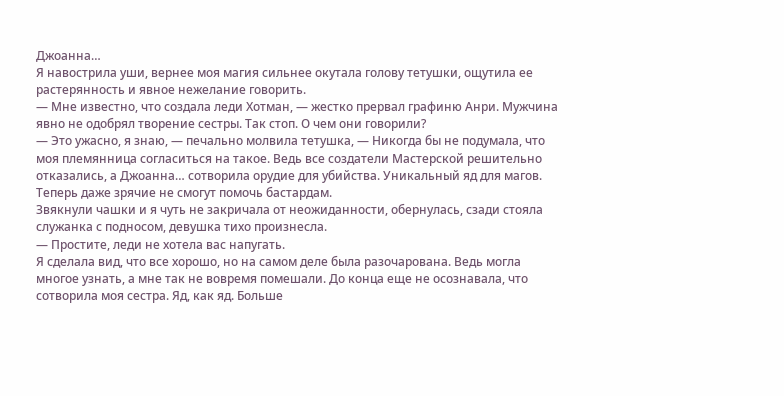Джоанна…
Я навострила уши, вернее моя магия сильнее окутала голову тетушки, ощутила ее растерянность и явное нежелание говорить.
— Мне известно, что создала леди Хотман, — жестко прервал графиню Анри. Мужчина явно не одобрял творение сестры. Так стоп. О чем они говорили?
— Это ужасно, я знаю, — печально молвила тетушка, — Никогда бы не подумала, что моя племянница согласиться на такое. Ведь все создатели Мастерской решительно отказались, а Джоанна… сотворила орудие для убийства. Уникальный яд для магов. Теперь даже зрячие не смогут помочь бастардам.
Звякнули чашки и я чуть не закричала от неожиданности, обернулась, сзади стояла служанка с подносом, девушка тихо произнесла.
— Простите, леди не хотела вас напугать.
Я сделала вид, что все хорошо, но на самом деле была разочарована. Ведь могла многое узнать, а мне так не вовремя помешали. До конца еще не осознавала, что сотворила моя сестра. Яд, как яд. Больше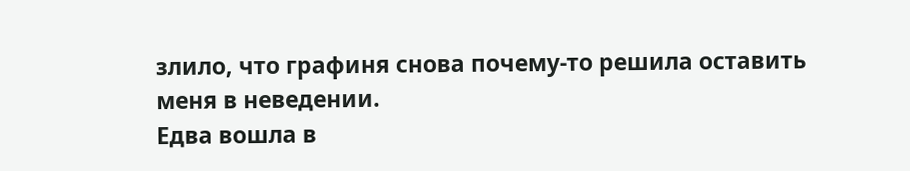злило, что графиня снова почему-то решила оставить меня в неведении.
Едва вошла в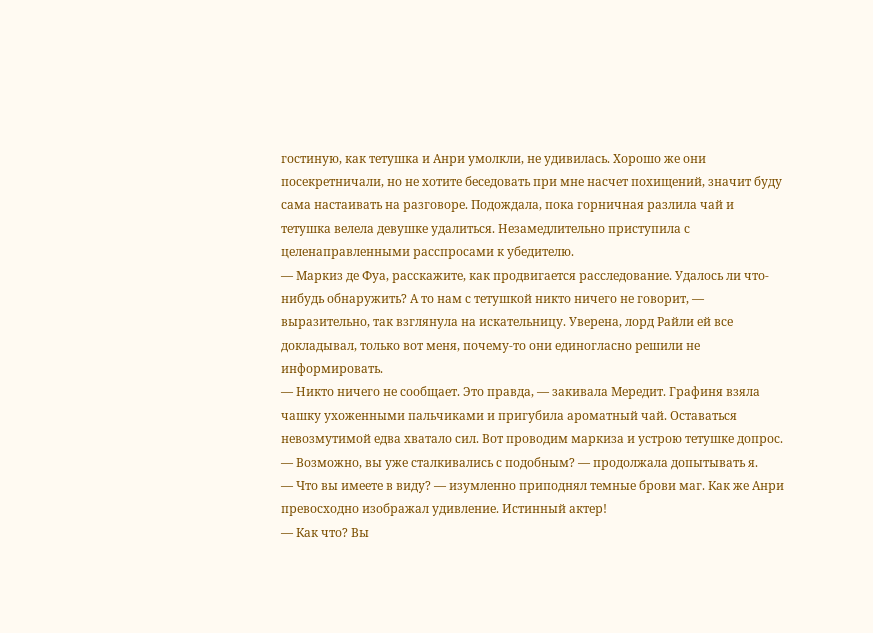гостиную, как тетушка и Анри умолкли, не удивилась. Хорошо же они посекретничали, но не хотите беседовать при мне насчет похищений, значит буду сама настаивать на разговоре. Подождала, пока горничная разлила чай и тетушка велела девушке удалиться. Незамедлительно приступила с целенаправленными расспросами к убедителю.
— Маркиз де Фуа, расскажите, как продвигается расследование. Удалось ли что-нибудь обнаружить? А то нам с тетушкой никто ничего не говорит, — выразительно, так взглянула на искательницу. Уверена, лорд Райли ей все докладывал, только вот меня, почему-то они единогласно решили не информировать.
— Никто ничего не сообщает. Это правда, — закивала Мередит. Графиня взяла чашку ухоженными пальчиками и пригубила ароматный чай. Оставаться невозмутимой едва хватало сил. Вот проводим маркиза и устрою тетушке допрос.
— Возможно, вы уже сталкивались с подобным? — продолжала допытывать я.
— Что вы имеете в виду? — изумленно приподнял темные брови маг. Как же Анри превосходно изображал удивление. Истинный актер!
— Как что? Вы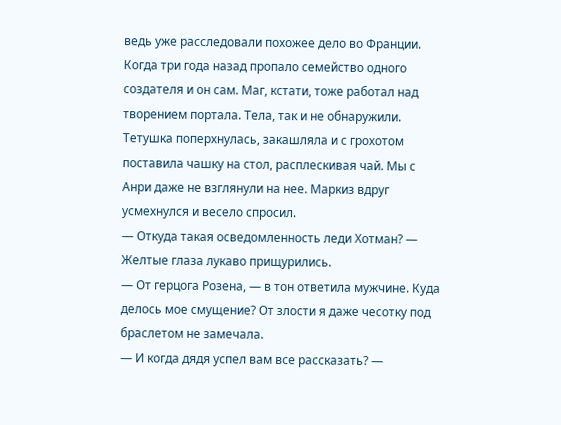ведь уже расследовали похожее дело во Франции. Когда три года назад пропало семейство одного создателя и он сам. Маг, кстати, тоже работал над творением портала. Тела, так и не обнаружили.
Тетушка поперхнулась, закашляла и с грохотом поставила чашку на стол, расплескивая чай. Мы с Анри даже не взглянули на нее. Маркиз вдруг усмехнулся и весело спросил.
— Откуда такая осведомленность леди Хотман? — Желтые глаза лукаво прищурились.
— От герцога Розена, — в тон ответила мужчине. Куда делось мое смущение? От злости я даже чесотку под браслетом не замечала.
— И когда дядя успел вам все рассказать? —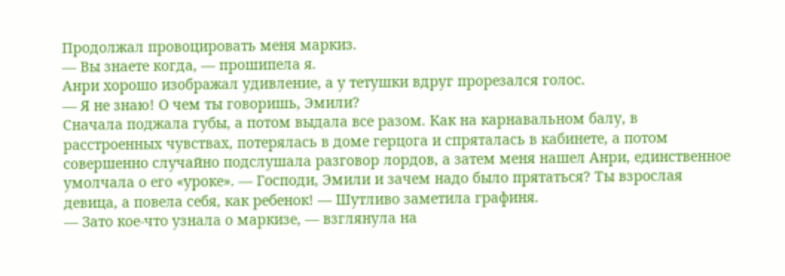Продолжал провоцировать меня маркиз.
— Вы знаете когда, — прошипела я.
Анри хорошо изображал удивление, а у тетушки вдруг прорезался голос.
— Я не знаю! О чем ты говоришь, Эмили?
Сначала поджала губы, а потом выдала все разом. Как на карнавальном балу, в расстроенных чувствах, потерялась в доме герцога и спряталась в кабинете, а потом совершенно случайно подслушала разговор лордов, а затем меня нашел Анри, единственное умолчала о его «уроке». — Господи, Эмили и зачем надо было прятаться? Ты взрослая девица, а повела себя, как ребенок! — Шутливо заметила графиня.
— Зато кое-что узнала о маркизе, — взглянула на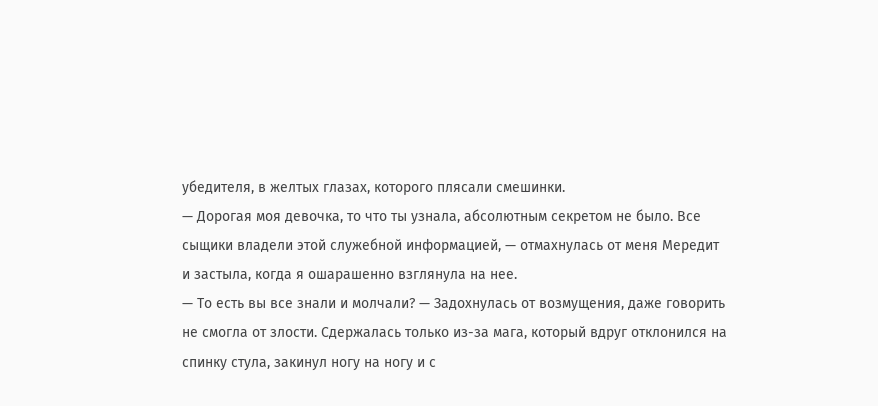убедителя, в желтых глазах, которого плясали смешинки.
— Дорогая моя девочка, то что ты узнала, абсолютным секретом не было. Все сыщики владели этой служебной информацией, — отмахнулась от меня Мередит и застыла, когда я ошарашенно взглянула на нее.
— То есть вы все знали и молчали? — Задохнулась от возмущения, даже говорить не смогла от злости. Сдержалась только из-за мага, который вдруг отклонился на спинку стула, закинул ногу на ногу и с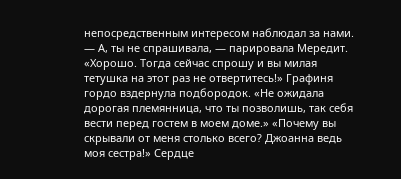непосредственным интересом наблюдал за нами.
— А, ты не спрашивала, — парировала Мередит. «Хорошо. Тогда сейчас спрошу и вы милая тетушка на этот раз не отвертитесь!» Графиня гордо вздернула подбородок. «Не ожидала дорогая племянница, что ты позволишь, так себя вести перед гостем в моем доме.» «Почему вы скрывали от меня столько всего? Джоанна ведь моя сестра!» Сердце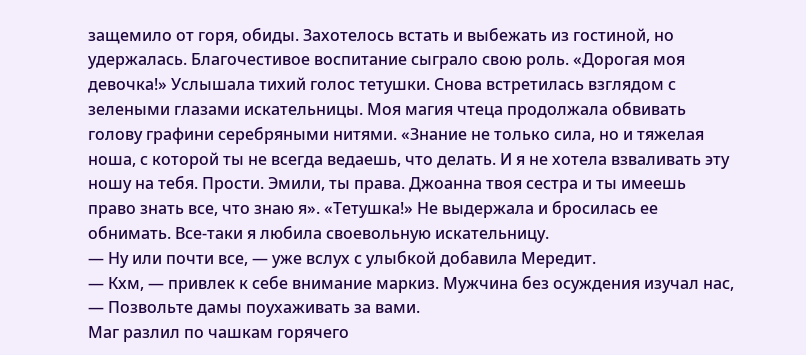защемило от горя, обиды. Захотелось встать и выбежать из гостиной, но удержалась. Благочестивое воспитание сыграло свою роль. «Дорогая моя девочка!» Услышала тихий голос тетушки. Снова встретилась взглядом с зелеными глазами искательницы. Моя магия чтеца продолжала обвивать голову графини серебряными нитями. «Знание не только сила, но и тяжелая ноша, с которой ты не всегда ведаешь, что делать. И я не хотела взваливать эту ношу на тебя. Прости. Эмили, ты права. Джоанна твоя сестра и ты имеешь право знать все, что знаю я». «Тетушка!» Не выдержала и бросилась ее обнимать. Все-таки я любила своевольную искательницу.
— Ну или почти все, — уже вслух с улыбкой добавила Мередит.
— Кхм, — привлек к себе внимание маркиз. Мужчина без осуждения изучал нас, — Позвольте дамы поухаживать за вами.
Маг разлил по чашкам горячего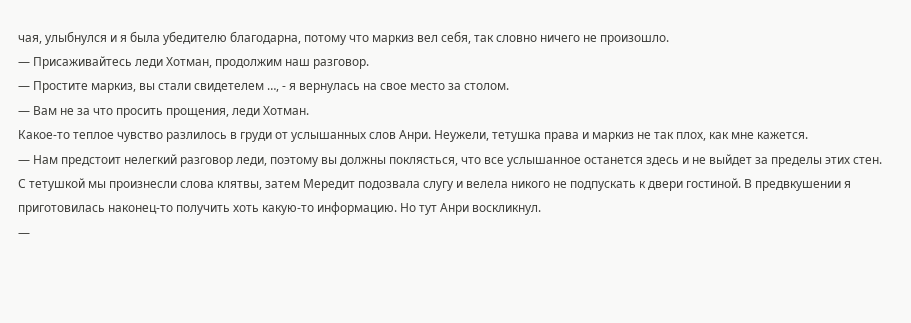чая, улыбнулся и я была убедителю благодарна, потому что маркиз вел себя, так словно ничего не произошло.
— Присаживайтесь леди Хотман, продолжим наш разговор.
— Простите маркиз, вы стали свидетелем …, - я вернулась на свое место за столом.
— Вам не за что просить прощения, леди Хотман.
Какое-то теплое чувство разлилось в груди от услышанных слов Анри. Неужели, тетушка права и маркиз не так плох, как мне кажется.
— Нам предстоит нелегкий разговор леди, поэтому вы должны поклясться, что все услышанное останется здесь и не выйдет за пределы этих стен.
С тетушкой мы произнесли слова клятвы, затем Мередит подозвала слугу и велела никого не подпускать к двери гостиной. В предвкушении я приготовилась наконец-то получить хоть какую-то информацию. Но тут Анри воскликнул.
—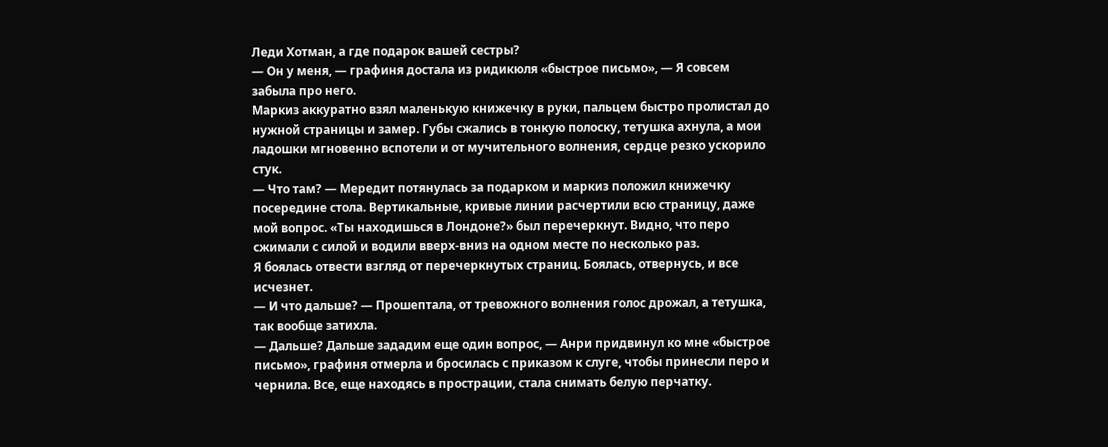Леди Хотман, а где подарок вашей сестры?
— Он у меня, — графиня достала из ридикюля «быстрое письмо», — Я совсем забыла про него.
Маркиз аккуратно взял маленькую книжечку в руки, пальцем быстро пролистал до нужной страницы и замер. Губы сжались в тонкую полоску, тетушка ахнула, а мои ладошки мгновенно вспотели и от мучительного волнения, сердце резко ускорило стук.
— Что там? — Мередит потянулась за подарком и маркиз положил книжечку посередине стола. Вертикальные, кривые линии расчертили всю страницу, даже мой вопрос. «Ты находишься в Лондоне?» был перечеркнут. Видно, что перо сжимали с силой и водили вверх-вниз на одном месте по несколько раз.
Я боялась отвести взгляд от перечеркнутых страниц. Боялась, отвернусь, и все исчезнет.
— И что дальше? — Прошептала, от тревожного волнения голос дрожал, а тетушка, так вообще затихла.
— Дальше? Дальше зададим еще один вопрос, — Анри придвинул ко мне «быстрое письмо», графиня отмерла и бросилась с приказом к слуге, чтобы принесли перо и чернила. Все, еще находясь в прострации, стала снимать белую перчатку.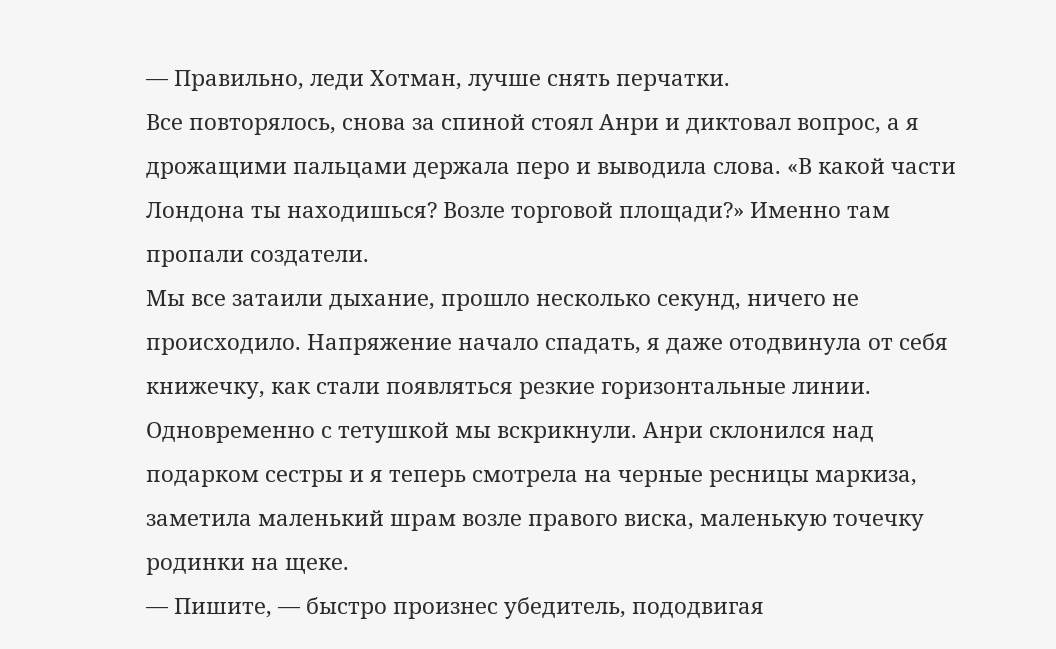— Правильно, леди Хотман, лучше снять перчатки.
Все повторялось, снова за спиной стоял Анри и диктовал вопрос, а я дрожащими пальцами держала перо и выводила слова. «В какой части Лондона ты находишься? Возле торговой площади?» Именно там пропали создатели.
Мы все затаили дыхание, прошло несколько секунд, ничего не происходило. Напряжение начало спадать, я даже отодвинула от себя книжечку, как стали появляться резкие горизонтальные линии. Одновременно с тетушкой мы вскрикнули. Анри склонился над подарком сестры и я теперь смотрела на черные ресницы маркиза, заметила маленький шрам возле правого виска, маленькую точечку родинки на щеке.
— Пишите, — быстро произнес убедитель, пододвигая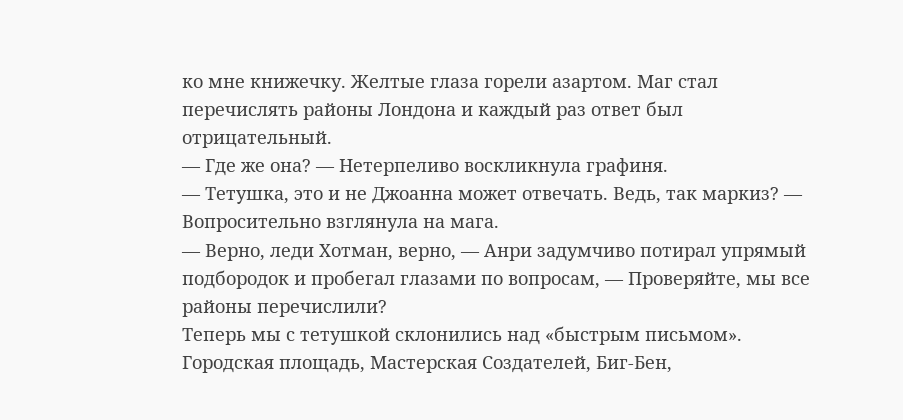ко мне книжечку. Желтые глаза горели азартом. Маг стал перечислять районы Лондона и каждый раз ответ был отрицательный.
— Где же она? — Нетерпеливо воскликнула графиня.
— Тетушка, это и не Джоанна может отвечать. Ведь, так маркиз? — Вопросительно взглянула на мага.
— Верно, леди Хотман, верно, — Анри задумчиво потирал упрямый подбородок и пробегал глазами по вопросам, — Проверяйте, мы все районы перечислили?
Теперь мы с тетушкой склонились над «быстрым письмом». Городская площадь, Мастерская Создателей, Биг-Бен,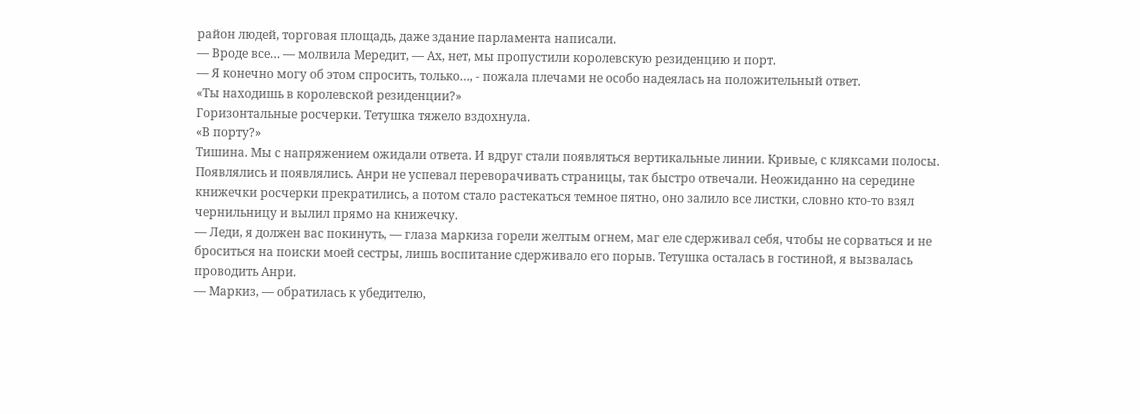район людей, торговая площадь, даже здание парламента написали.
— Вроде все… — молвила Мередит, — Ах, нет, мы пропустили королевскую резиденцию и порт.
— Я конечно могу об этом спросить, только…, - пожала плечами не особо надеялась на положительный ответ.
«Ты находишь в королевской резиденции?»
Горизонтальные росчерки. Тетушка тяжело вздохнула.
«В порту?»
Тишина. Мы с напряжением ожидали ответа. И вдруг стали появляться вертикальные линии. Кривые, с кляксами полосы. Появлялись и появлялись. Анри не успевал переворачивать страницы, так быстро отвечали. Неожиданно на середине книжечки росчерки прекратились, а потом стало растекаться темное пятно, оно залило все листки, словно кто-то взял чернильницу и вылил прямо на книжечку.
— Леди, я должен вас покинуть, — глаза маркиза горели желтым огнем, маг еле сдерживал себя, чтобы не сорваться и не броситься на поиски моей сестры, лишь воспитание сдерживало его порыв. Тетушка осталась в гостиной, я вызвалась проводить Анри.
— Маркиз, — обратилась к убедителю,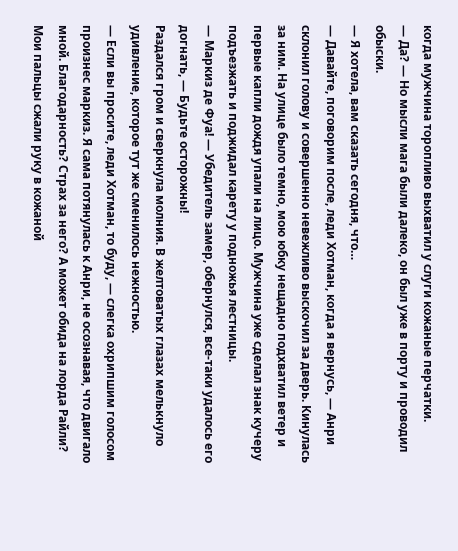когда мужчина торопливо выхватил у слуги кожаные перчатки.
— Да? — Но мысли мага были далеко, он был уже в порту и проводил обыски.
— Я хотела, вам сказать сегодня, что…
— Давайте, поговорим после, леди Хотман, когда я вернусь, — Анри склонил голову и совершенно невежливо выскочил за дверь. Кинулась за ним. На улице было темно, мою юбку нещадно подхватил ветер и первые капли дождя упали на лицо. Мужчина уже сделал знак кучеру подъезжать и поджидал карету у подножья лестницы.
— Маркиз де Фуа! — Убедитель замер, обернулся, все-таки удалось его догнать, — Будьте осторожны!
Раздался гром и сверкнула молния. В желтоватых глазах мелькнуло удивление, которое тут же сменилось нежностью.
— Если вы просите, леди Хотман, то буду, — слегка охрипшим голосом произнес маркиз. Я сама потянулась к Анри, не осознавая, что двигало мной. Благодарность? Страх за него? А может обида на лорда Райли? Мои пальцы сжали руку в кожаной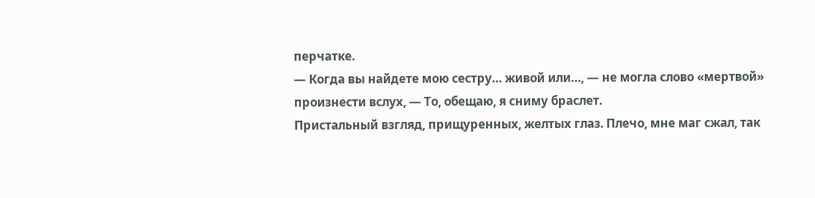перчатке.
— Когда вы найдете мою сестру… живой или…, — не могла слово «мертвой» произнести вслух, — То, обещаю, я сниму браслет.
Пристальный взгляд, прищуренных, желтых глаз. Плечо, мне маг сжал, так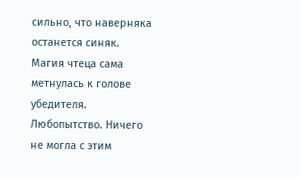сильно, что наверняка останется синяк. Магия чтеца сама метнулась к голове убедителя. Любопытство. Ничего не могла с этим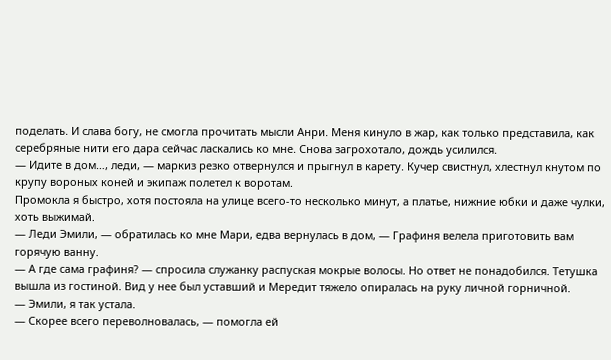поделать. И слава богу, не смогла прочитать мысли Анри. Меня кинуло в жар, как только представила, как серебряные нити его дара сейчас ласкались ко мне. Снова загрохотало, дождь усилился.
— Идите в дом…, леди, — маркиз резко отвернулся и прыгнул в карету. Кучер свистнул, хлестнул кнутом по крупу вороных коней и экипаж полетел к воротам.
Промокла я быстро, хотя постояла на улице всего-то несколько минут, а платье, нижние юбки и даже чулки, хоть выжимай.
— Леди Эмили, — обратилась ко мне Мари, едва вернулась в дом, — Графиня велела приготовить вам горячую ванну.
— А где сама графиня? — спросила служанку распуская мокрые волосы. Но ответ не понадобился. Тетушка вышла из гостиной. Вид у нее был уставший и Мередит тяжело опиралась на руку личной горничной.
— Эмили, я так устала.
— Скорее всего переволновалась, — помогла ей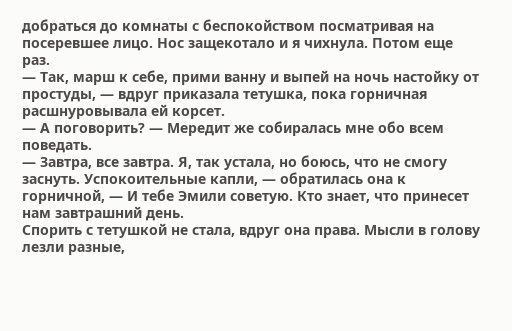добраться до комнаты с беспокойством посматривая на посеревшее лицо. Нос защекотало и я чихнула. Потом еще раз.
— Так, марш к себе, прими ванну и выпей на ночь настойку от простуды, — вдруг приказала тетушка, пока горничная расшнуровывала ей корсет.
— А поговорить? — Мередит же собиралась мне обо всем поведать.
— Завтра, все завтра. Я, так устала, но боюсь, что не смогу заснуть. Успокоительные капли, — обратилась она к горничной, — И тебе Эмили советую. Кто знает, что принесет нам завтрашний день.
Спорить с тетушкой не стала, вдруг она права. Мысли в голову лезли разные,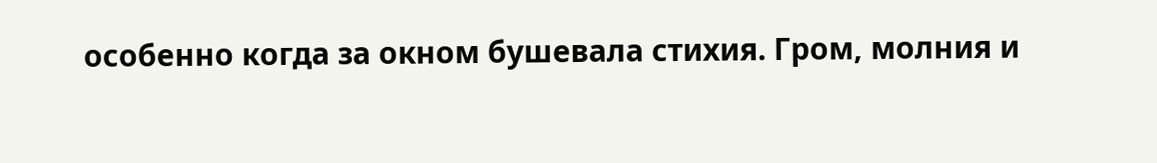особенно когда за окном бушевала стихия. Гром, молния и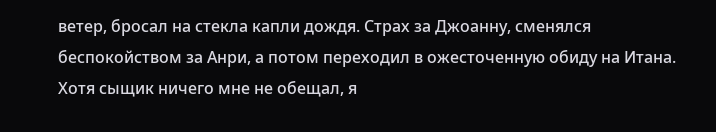ветер, бросал на стекла капли дождя. Страх за Джоанну, сменялся беспокойством за Анри, а потом переходил в ожесточенную обиду на Итана. Хотя сыщик ничего мне не обещал, я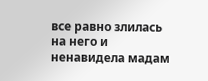все равно злилась на него и ненавидела мадам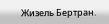Жизель Бертран.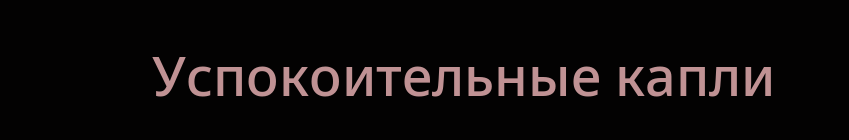Успокоительные капли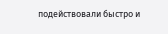подействовали быстро и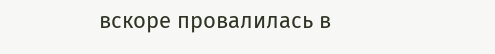вскоре провалилась в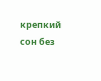крепкий сон без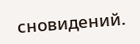сновидений.